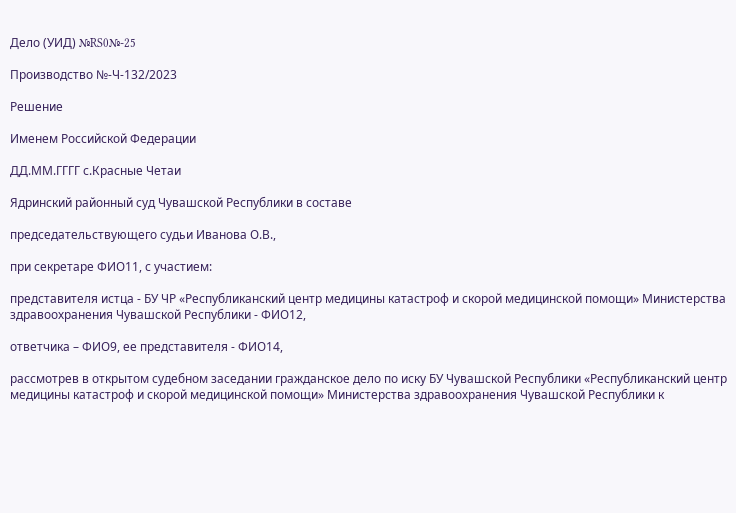Дело (УИД) №RS0№-25

Производство №-Ч-132/2023

Решение

Именем Российской Федерации

ДД.ММ.ГГГГ с.Красные Четаи

Ядринский районный суд Чувашской Республики в составе

председательствующего судьи Иванова О.В.,

при секретаре ФИО11, с участием:

представителя истца - БУ ЧР «Республиканский центр медицины катастроф и скорой медицинской помощи» Министерства здравоохранения Чувашской Республики - ФИО12,

ответчика – ФИО9, ее представителя - ФИО14,

рассмотрев в открытом судебном заседании гражданское дело по иску БУ Чувашской Республики «Республиканский центр медицины катастроф и скорой медицинской помощи» Министерства здравоохранения Чувашской Республики к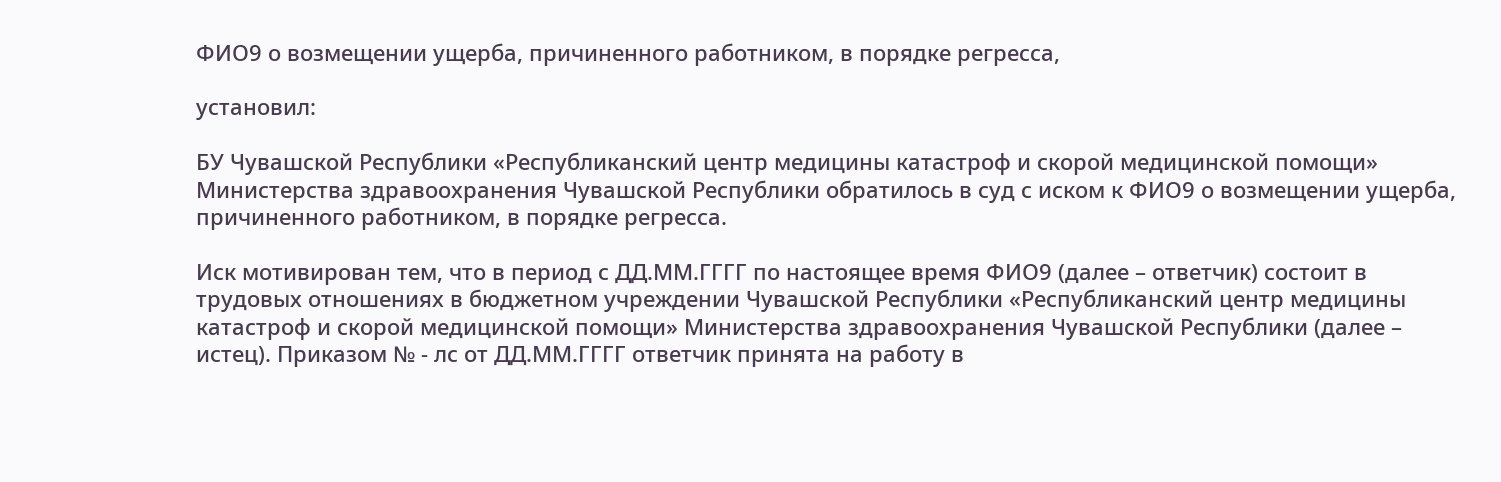ФИО9 о возмещении ущерба, причиненного работником, в порядке регресса,

установил:

БУ Чувашской Республики «Республиканский центр медицины катастроф и скорой медицинской помощи» Министерства здравоохранения Чувашской Республики обратилось в суд с иском к ФИО9 о возмещении ущерба, причиненного работником, в порядке регресса.

Иск мотивирован тем, что в период с ДД.ММ.ГГГГ по настоящее время ФИО9 (далее – ответчик) состоит в трудовых отношениях в бюджетном учреждении Чувашской Республики «Республиканский центр медицины катастроф и скорой медицинской помощи» Министерства здравоохранения Чувашской Республики (далее – истец). Приказом № - лс от ДД.ММ.ГГГГ ответчик принята на работу в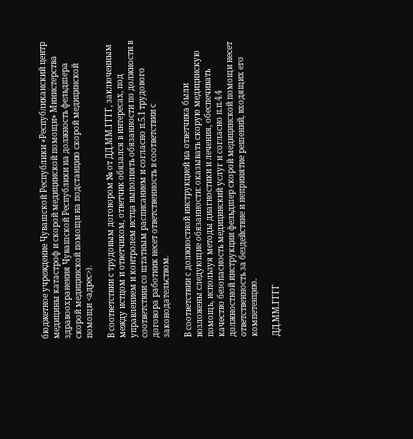бюджетное учреждение Чувашской Республики «Республиканский центр медицины катастроф и скорой медицинской помощи» Министерства здравоохранения Чувашской Республики на должность фельдшера скорой медицинской помощи на подстанцию скорой медицинской помощи <адрес>).

В соответствии с трудовым договором № от ДД.ММ.ГГГГ, заключенным между истцом и ответчиком, ответчик обязался в интересах, под управлением и контролем истца выполнять обязанности по должности в соответствии со штатным расписанием и согласно п.5.1 трудового договора работник несет ответственность в соответствии с законодательством.

В соответствии с должностной инструкцией на ответчика были возложены следующие обязанности: оказывать скорую медицинскую помощь, используя методы диагностики и лечения, обеспечивать качество безопасность медицинский услуг и согласно п.п.4.4 должностной инструкции фельдшер скорой медицинской помощи несет ответственность за бездействие и непринятие решений, входящих его компетенцию.

ДД.ММ.ГГГГ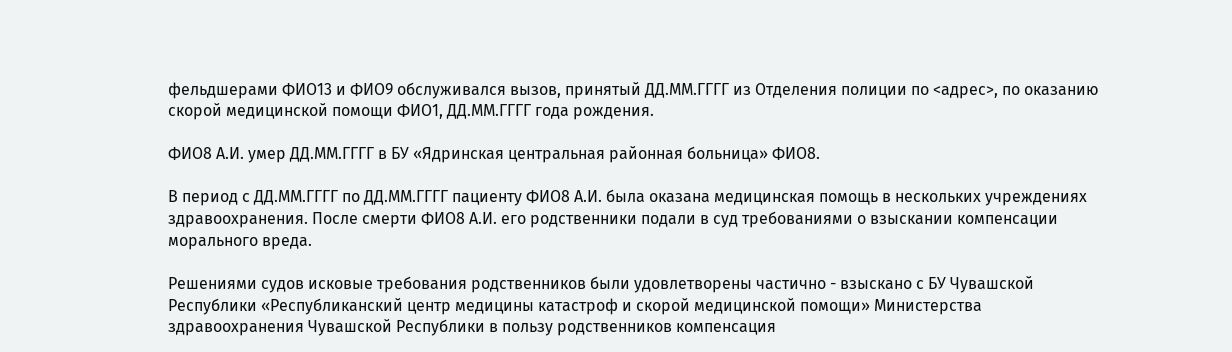фельдшерами ФИО13 и ФИО9 обслуживался вызов, принятый ДД.ММ.ГГГГ из Отделения полиции по <адрес>, по оказанию скорой медицинской помощи ФИО1, ДД.ММ.ГГГГ года рождения.

ФИО8 А.И. умер ДД.ММ.ГГГГ в БУ «Ядринская центральная районная больница» ФИО8.

В период с ДД.ММ.ГГГГ по ДД.ММ.ГГГГ пациенту ФИО8 А.И. была оказана медицинская помощь в нескольких учреждениях здравоохранения. После смерти ФИО8 А.И. его родственники подали в суд требованиями о взыскании компенсации морального вреда.

Решениями судов исковые требования родственников были удовлетворены частично - взыскано с БУ Чувашской Республики «Республиканский центр медицины катастроф и скорой медицинской помощи» Министерства здравоохранения Чувашской Республики в пользу родственников компенсация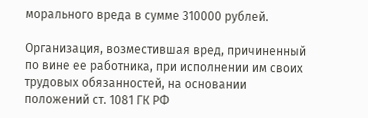морального вреда в сумме 310000 рублей.

Организация, возместившая вред, причиненный по вине ее работника, при исполнении им своих трудовых обязанностей, на основании положений ст. 1081 ГК РФ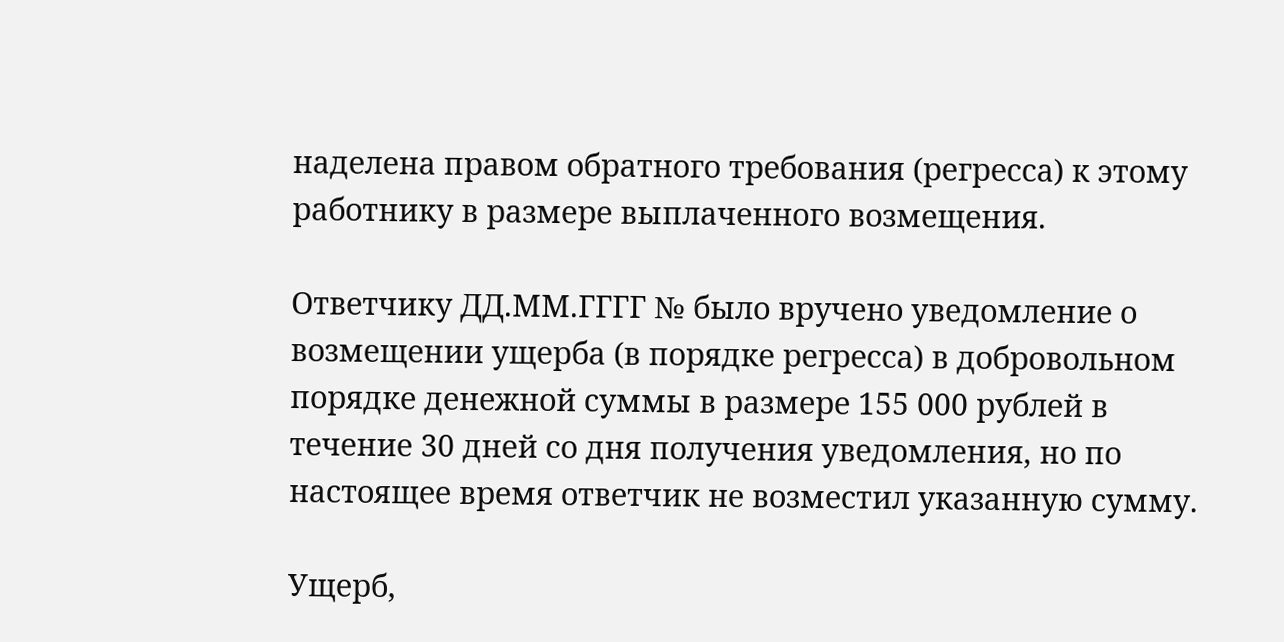наделена правом обратного требования (регресса) к этому работнику в размере выплаченного возмещения.

Ответчику ДД.ММ.ГГГГ № было вручено уведомление о возмещении ущерба (в порядке регресса) в добровольном порядке денежной суммы в размере 155 000 рублей в течение 30 дней со дня получения уведомления, но по настоящее время ответчик не возместил указанную сумму.

Ущерб,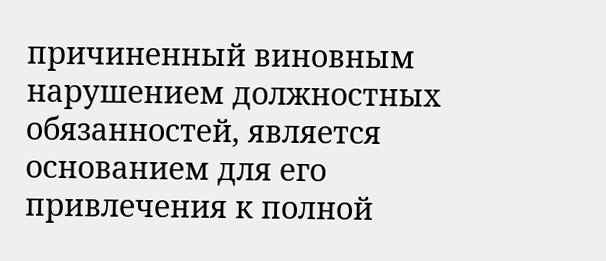причиненный виновным нарушением должностных обязанностей, является основанием для его привлечения к полной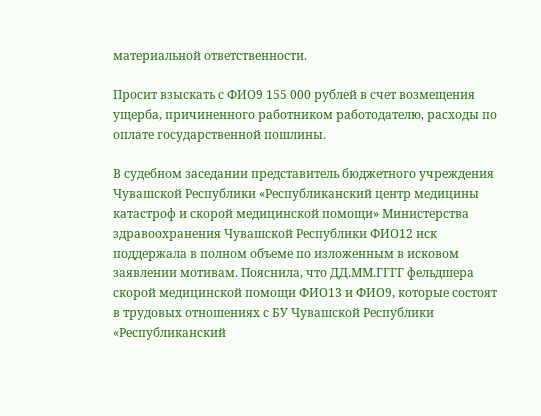материальной ответственности.

Просит взыскать с ФИО9 155 000 рублей в счет возмещения ущерба, причиненного работником работодателю, расходы по оплате государственной пошлины.

В судебном заседании представитель бюджетного учреждения Чувашской Республики «Республиканский центр медицины катастроф и скорой медицинской помощи» Министерства здравоохранения Чувашской Республики ФИО12 иск поддержала в полном объеме по изложенным в исковом заявлении мотивам. Пояснила, что ДД.ММ.ГГГГ фельдшера скорой медицинской помощи ФИО13 и ФИО9, которые состоят в трудовых отношениях с БУ Чувашской Республики «Республиканский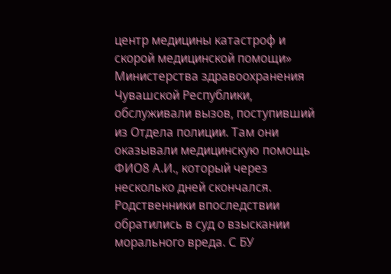центр медицины катастроф и скорой медицинской помощи» Министерства здравоохранения Чувашской Республики, обслуживали вызов, поступивший из Отдела полиции. Там они оказывали медицинскую помощь ФИО8 А.И., который через несколько дней скончался. Родственники впоследствии обратились в суд о взыскании морального вреда. С БУ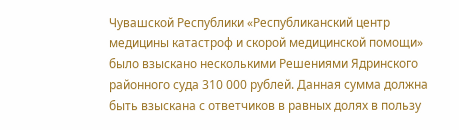Чувашской Республики «Республиканский центр медицины катастроф и скорой медицинской помощи» было взыскано несколькими Решениями Ядринского районного суда 310 000 рублей. Данная сумма должна быть взыскана с ответчиков в равных долях в пользу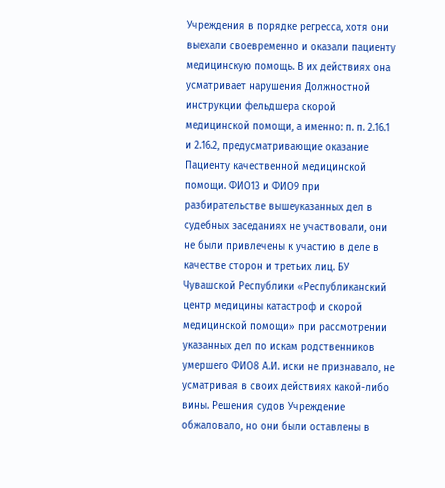Учреждения в порядке регресса, хотя они выехали своевременно и оказали пациенту медицинскую помощь. В их действиях она усматривает нарушения Должностной инструкции фельдшера скорой медицинской помощи, а именно: п. п. 2.16.1 и 2.16.2, предусматривающие оказание Пациенту качественной медицинской помощи. ФИО13 и ФИО9 при разбирательстве вышеуказанных дел в судебных заседаниях не участвовали, они не были привлечены к участию в деле в качестве сторон и третьих лиц. БУ Чувашской Республики «Республиканский центр медицины катастроф и скорой медицинской помощи» при рассмотрении указанных дел по искам родственников умершего ФИО8 А.И. иски не признавало, не усматривая в своих действиях какой-либо вины. Решения судов Учреждение обжаловало, но они были оставлены в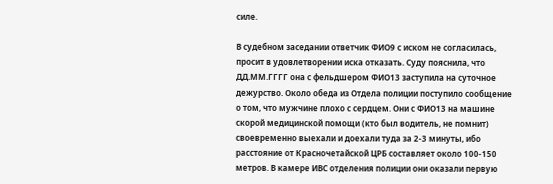силе.

В судебном заседании ответчик ФИО9 с иском не согласилась, просит в удовлетворении иска отказать. Суду пояснила, что ДД.ММ.ГГГГ она с фельдшером ФИО13 заступила на суточное дежурство. Около обеда из Отдела полиции поступило сообщение о том, что мужчине плохо с сердцем. Они с ФИО13 на машине скорой медицинской помощи (кто был водитель, не помнит) своевременно выехали и доехали туда за 2-3 минуты, ибо расстояние от Красночетайской ЦРБ составляет около 100-150 метров. В камере ИВС отделения полиции они оказали первую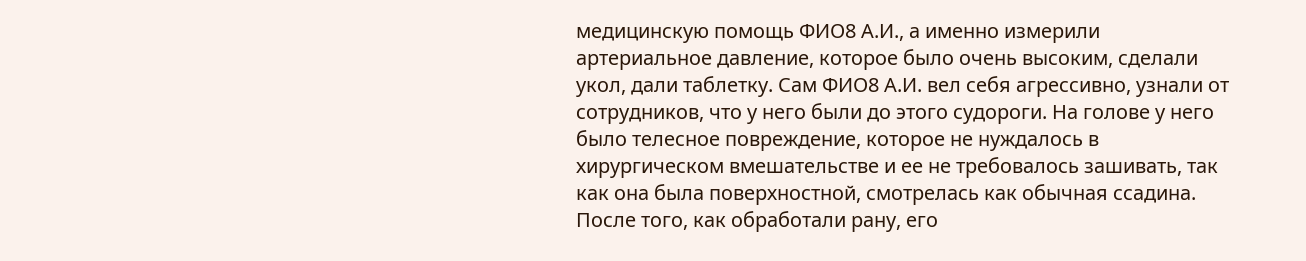медицинскую помощь ФИО8 А.И., а именно измерили артериальное давление, которое было очень высоким, сделали укол, дали таблетку. Сам ФИО8 А.И. вел себя агрессивно, узнали от сотрудников, что у него были до этого судороги. На голове у него было телесное повреждение, которое не нуждалось в хирургическом вмешательстве и ее не требовалось зашивать, так как она была поверхностной, смотрелась как обычная ссадина. После того, как обработали рану, его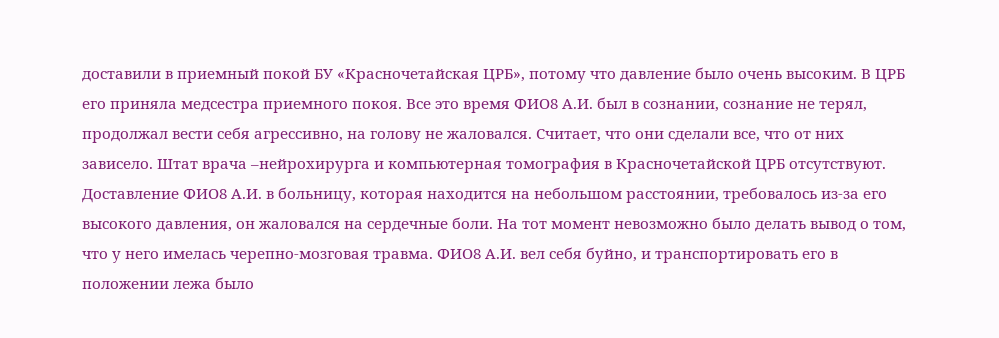доставили в приемный покой БУ «Красночетайская ЦРБ», потому что давление было очень высоким. В ЦРБ его приняла медсестра приемного покоя. Все это время ФИО8 А.И. был в сознании, сознание не терял, продолжал вести себя агрессивно, на голову не жаловался. Считает, что они сделали все, что от них зависело. Штат врача –нейрохирурга и компьютерная томография в Красночетайской ЦРБ отсутствуют. Доставление ФИО8 А.И. в больницу, которая находится на небольшом расстоянии, требовалось из-за его высокого давления, он жаловался на сердечные боли. На тот момент невозможно было делать вывод о том, что у него имелась черепно-мозговая травма. ФИО8 А.И. вел себя буйно, и транспортировать его в положении лежа было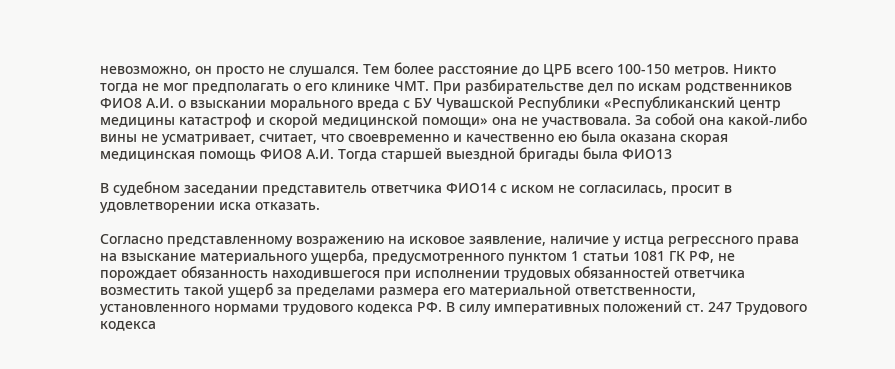невозможно, он просто не слушался. Тем более расстояние до ЦРБ всего 100-150 метров. Никто тогда не мог предполагать о его клинике ЧМТ. При разбирательстве дел по искам родственников ФИО8 А.И. о взыскании морального вреда с БУ Чувашской Республики «Республиканский центр медицины катастроф и скорой медицинской помощи» она не участвовала. За собой она какой-либо вины не усматривает, считает, что своевременно и качественно ею была оказана скорая медицинская помощь ФИО8 А.И. Тогда старшей выездной бригады была ФИО13

В судебном заседании представитель ответчика ФИО14 с иском не согласилась, просит в удовлетворении иска отказать.

Согласно представленному возражению на исковое заявление, наличие у истца регрессного права на взыскание материального ущерба, предусмотренного пунктом 1 статьи 1081 ГК РФ, не порождает обязанность находившегося при исполнении трудовых обязанностей ответчика возместить такой ущерб за пределами размера его материальной ответственности, установленного нормами трудового кодекса РФ. В силу императивных положений ст. 247 Трудового кодекса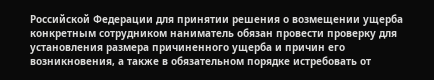Российской Федерации для принятии решения о возмещении ущерба конкретным сотрудником наниматель обязан провести проверку для установления размера причиненного ущерба и причин его возникновения, а также в обязательном порядке истребовать от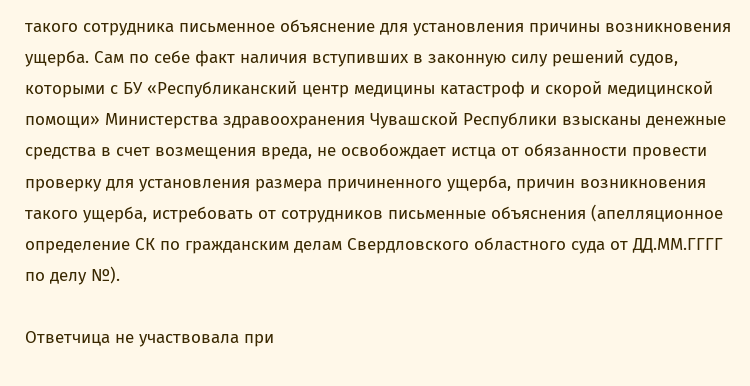такого сотрудника письменное объяснение для установления причины возникновения ущерба. Сам по себе факт наличия вступивших в законную силу решений судов, которыми с БУ «Республиканский центр медицины катастроф и скорой медицинской помощи» Министерства здравоохранения Чувашской Республики взысканы денежные средства в счет возмещения вреда, не освобождает истца от обязанности провести проверку для установления размера причиненного ущерба, причин возникновения такого ущерба, истребовать от сотрудников письменные объяснения (апелляционное определение СК по гражданским делам Свердловского областного суда от ДД.ММ.ГГГГ по делу №).

Ответчица не участвовала при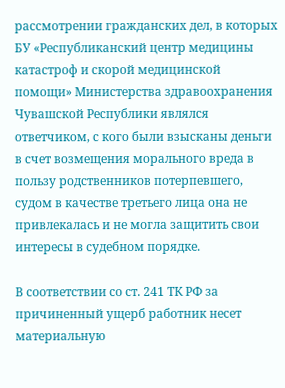рассмотрении гражданских дел, в которых БУ «Республиканский центр медицины катастроф и скорой медицинской помощи» Министерства здравоохранения Чувашской Республики являлся ответчиком, с кого были взысканы деньги в счет возмещения морального вреда в пользу родственников потерпевшего, судом в качестве третьего лица она не привлекалась и не могла защитить свои интересы в судебном порядке.

В соответствии со ст. 241 ТК РФ за причиненный ущерб работник несет материальную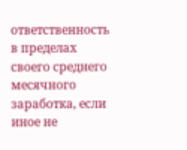ответственность в пределах своего среднего месячного заработка, если иное не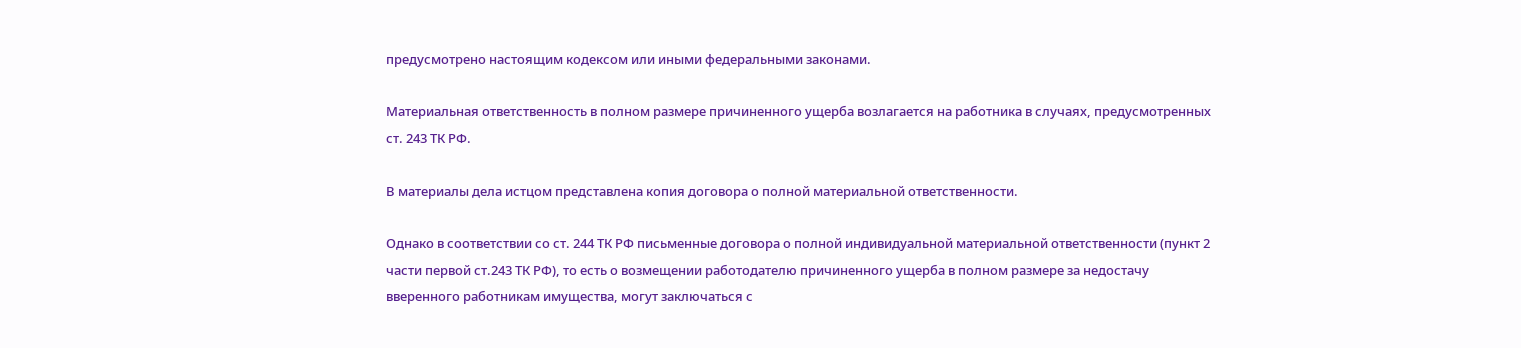предусмотрено настоящим кодексом или иными федеральными законами.

Материальная ответственность в полном размере причиненного ущерба возлагается на работника в случаях, предусмотренных ст. 243 ТК РФ.

В материалы дела истцом представлена копия договора о полной материальной ответственности.

Однако в соответствии со ст. 244 ТК РФ письменные договора о полной индивидуальной материальной ответственности (пункт 2 части первой ст.243 ТК РФ), то есть о возмещении работодателю причиненного ущерба в полном размере за недостачу вверенного работникам имущества, могут заключаться с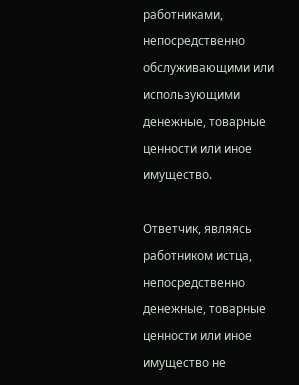работниками, непосредственно обслуживающими или использующими денежные, товарные ценности или иное имущество.

Ответчик, являясь работником истца, непосредственно денежные, товарные ценности или иное имущество не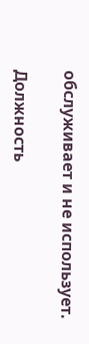обслуживает и не использует.

Должность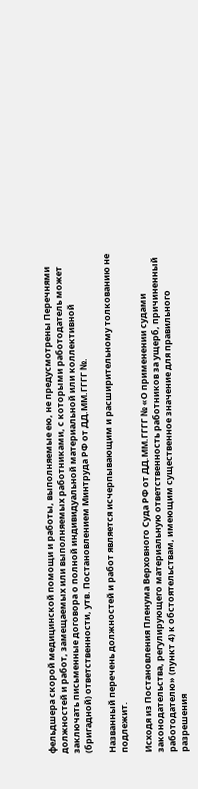фельдшера скорой медицинской помощи и работы, выполняемые ею, не предусмотрены Перечнями должностей и работ, замещаемых или выполняемых работниками, с которыми работодатель может заключать письменные договора о полной индивидуальной материальной или коллективной (бригадной) ответственности, утв. Постановлением Минтруда РФ от ДД.ММ.ГГГГ №.

Названный перечень должностей и работ является исчерпывающим и расширительному толкованию не подлежит.

Исходя из Постановления Пленума Верховного Суда РФ от ДД.ММ.ГГГГ № «О применении судами законодательства, регулирующего материальную ответственность работников за ущерб, причиненный работодателю» (пункт 4) к обстоятельствам, имеющим существенное значение для правильного разрешения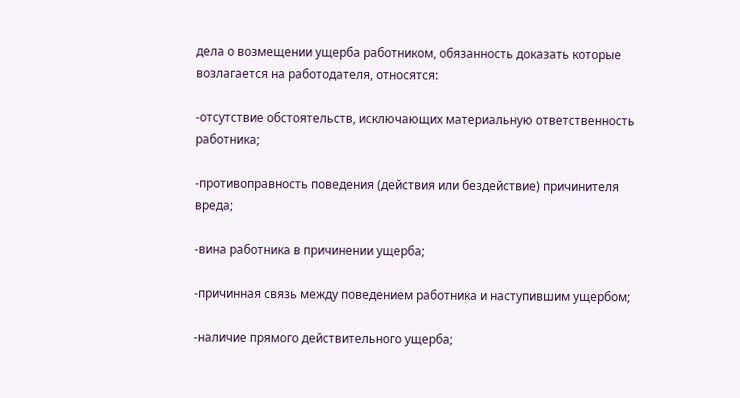дела о возмещении ущерба работником, обязанность доказать которые возлагается на работодателя, относятся:

-отсутствие обстоятельств, исключающих материальную ответственность работника;

-противоправность поведения (действия или бездействие) причинителя вреда;

-вина работника в причинении ущерба;

-причинная связь между поведением работника и наступившим ущербом;

-наличие прямого действительного ущерба;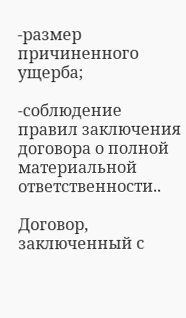-размер причиненного ущерба;

-соблюдение правил заключения договора о полной материальной ответственности..

Договор, заключенный с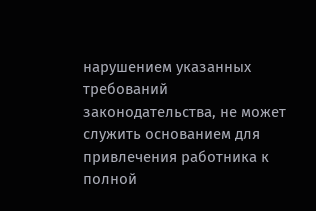нарушением указанных требований законодательства, не может служить основанием для привлечения работника к полной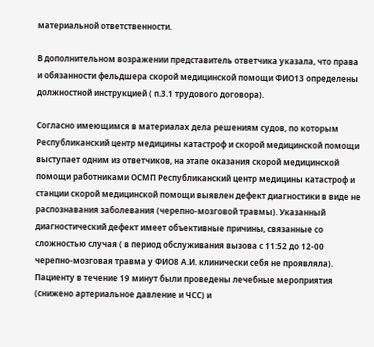материальной ответственности.

В дополнительном возражении представитель ответчика указала, что права и обязанности фельдшера скорой медицинской помощи ФИО13 определены должностной инструкцией ( п.3.1 трудового договора).

Согласно имеющимся в материалах дела решениям судов, по которым Республиканский центр медицины катастроф и скорой медицинской помощи выступает одним из ответчиков, на этапе оказания скорой медицинской помощи работниками ОСМП Республиканский центр медицины катастроф и станции скорой медицинской помощи выявлен дефект диагностики в виде не распознавания заболевания (черепно-мозговой травмы). Указанный диагностический дефект имеет объективные причины, связанные со сложностью случая ( в период обслуживания вызова с 11:52 до 12-00 черепно-мозговая травма у ФИО8 А.И. клинически себя не проявляла). Пациенту в течение 19 минут были проведены лечебные мероприятия (снижено артериальное давление и ЧСС) и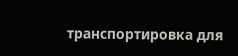транспортировка для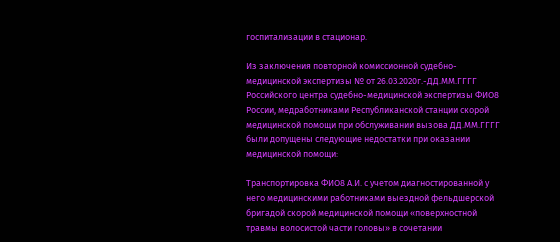госпитализации в стационар.

Из заключения повторной комиссионной судебно-медицинской экспертизы № от 26.03.2020г.-ДД.ММ.ГГГГ Российского центра судебно-медицинской экспертизы ФИО8 России, медработниками Республиканской станции скорой медицинской помощи при обслуживании вызова ДД.ММ.ГГГГ были допущены следующие недостатки при оказании медицинской помощи:

Транспортировка ФИО8 А.И. с учетом диагностированной у него медицинскими работниками выездной фельдшерской бригадой скорой медицинской помощи «поверхностной травмы волосистой части головы» в сочетании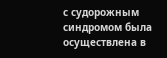с судорожным синдромом была осуществлена в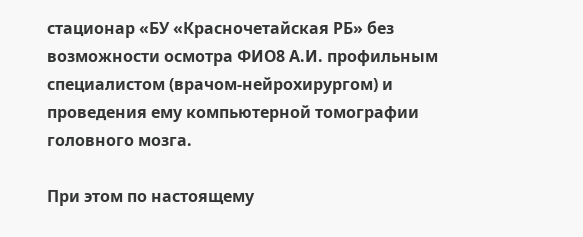стационар «БУ «Красночетайская РБ» без возможности осмотра ФИО8 А.И. профильным специалистом (врачом-нейрохирургом) и проведения ему компьютерной томографии головного мозга.

При этом по настоящему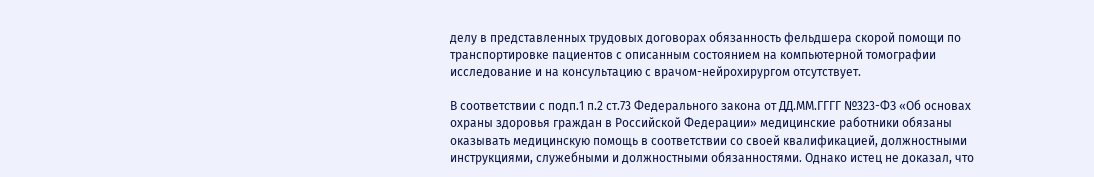делу в представленных трудовых договорах обязанность фельдшера скорой помощи по транспортировке пациентов с описанным состоянием на компьютерной томографии исследование и на консультацию с врачом-нейрохирургом отсутствует.

В соответствии с подп.1 п.2 ст.73 Федерального закона от ДД.ММ.ГГГГ №323-ФЗ «Об основах охраны здоровья граждан в Российской Федерации» медицинские работники обязаны оказывать медицинскую помощь в соответствии со своей квалификацией, должностными инструкциями, служебными и должностными обязанностями. Однако истец не доказал, что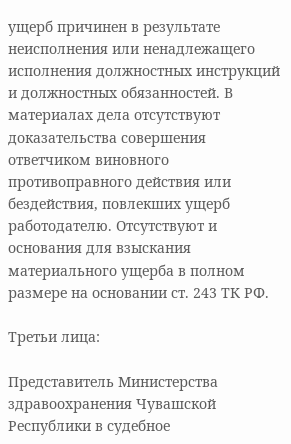ущерб причинен в результате неисполнения или ненадлежащего исполнения должностных инструкций и должностных обязанностей. В материалах дела отсутствуют доказательства совершения ответчиком виновного противоправного действия или бездействия, повлекших ущерб работодателю. Отсутствуют и основания для взыскания материального ущерба в полном размере на основании ст. 243 ТК РФ.

Третьи лица:

Представитель Министерства здравоохранения Чувашской Республики в судебное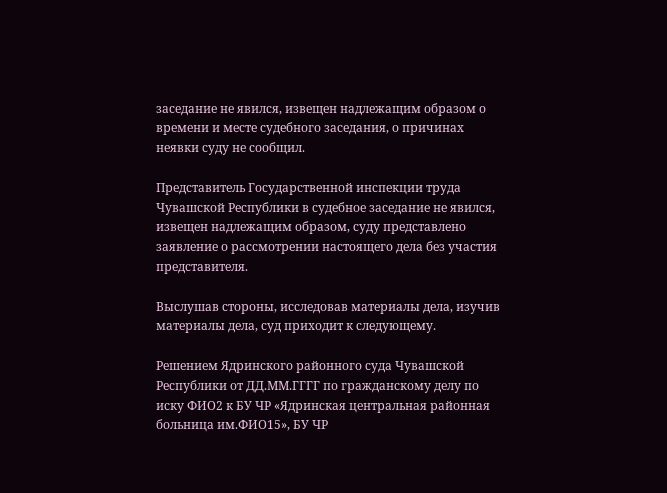заседание не явился, извещен надлежащим образом о времени и месте судебного заседания, о причинах неявки суду не сообщил.

Представитель Государственной инспекции труда Чувашской Республики в судебное заседание не явился, извещен надлежащим образом, суду представлено заявление о рассмотрении настоящего дела без участия представителя.

Выслушав стороны, исследовав материалы дела, изучив материалы дела, суд приходит к следующему.

Решением Ядринского районного суда Чувашской Республики от ДД.ММ.ГГГГ по гражданскому делу по иску ФИО2 к БУ ЧР «Ядринская центральная районная больница им.ФИО15», БУ ЧР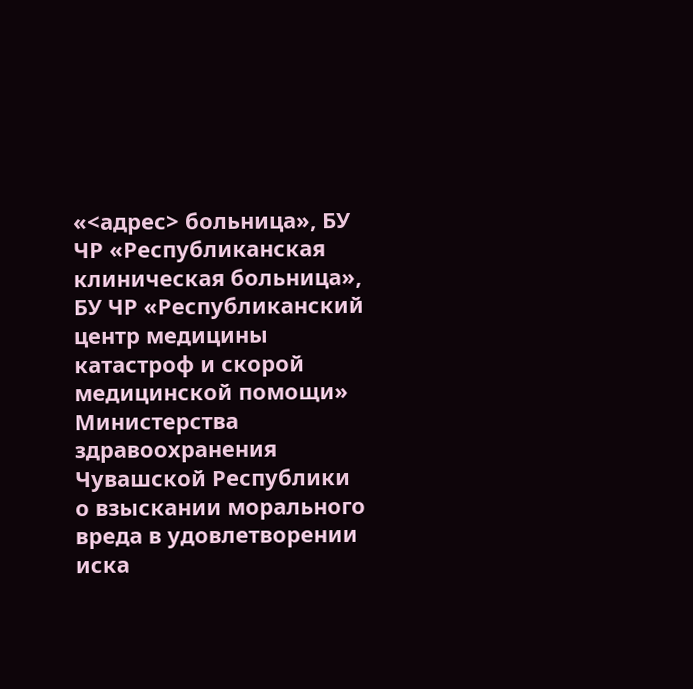«<адрес> больница», БУ ЧР «Республиканская клиническая больница», БУ ЧР «Республиканский центр медицины катастроф и скорой медицинской помощи» Министерства здравоохранения Чувашской Республики о взыскании морального вреда в удовлетворении иска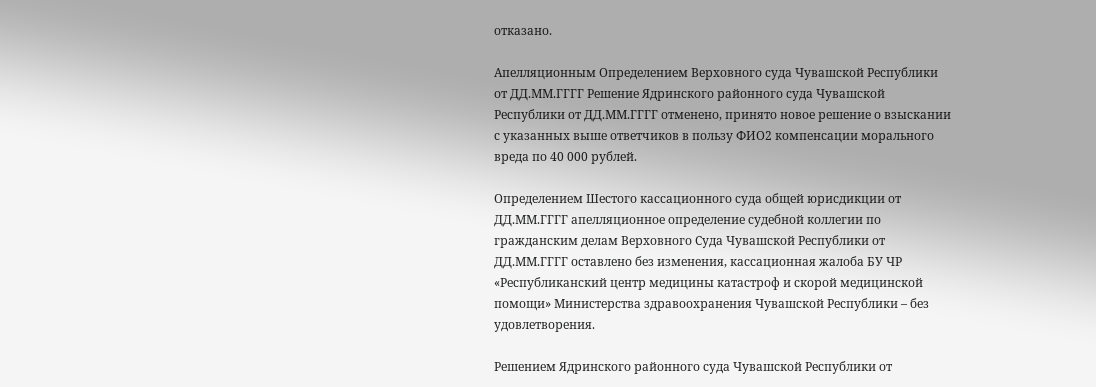отказано.

Апелляционным Определением Верховного суда Чувашской Республики от ДД.ММ.ГГГГ Решение Ядринского районного суда Чувашской Республики от ДД.ММ.ГГГГ отменено, принято новое решение о взыскании с указанных выше ответчиков в пользу ФИО2 компенсации морального вреда по 40 000 рублей.

Определением Шестого кассационного суда общей юрисдикции от ДД.ММ.ГГГГ апелляционное определение судебной коллегии по гражданским делам Верховного Суда Чувашской Республики от ДД.ММ.ГГГГ оставлено без изменения, кассационная жалоба БУ ЧР «Республиканский центр медицины катастроф и скорой медицинской помощи» Министерства здравоохранения Чувашской Республики – без удовлетворения.

Решением Ядринского районного суда Чувашской Республики от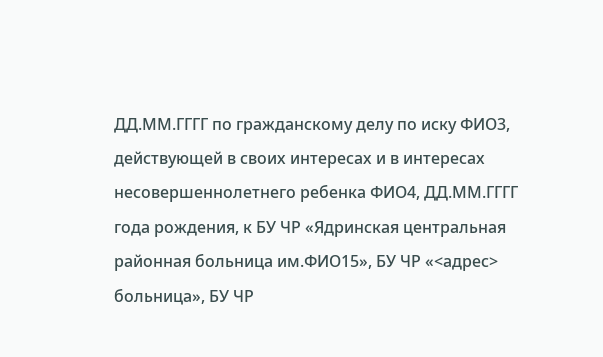ДД.ММ.ГГГГ по гражданскому делу по иску ФИО3, действующей в своих интересах и в интересах несовершеннолетнего ребенка ФИО4, ДД.ММ.ГГГГ года рождения, к БУ ЧР «Ядринская центральная районная больница им.ФИО15», БУ ЧР «<адрес> больница», БУ ЧР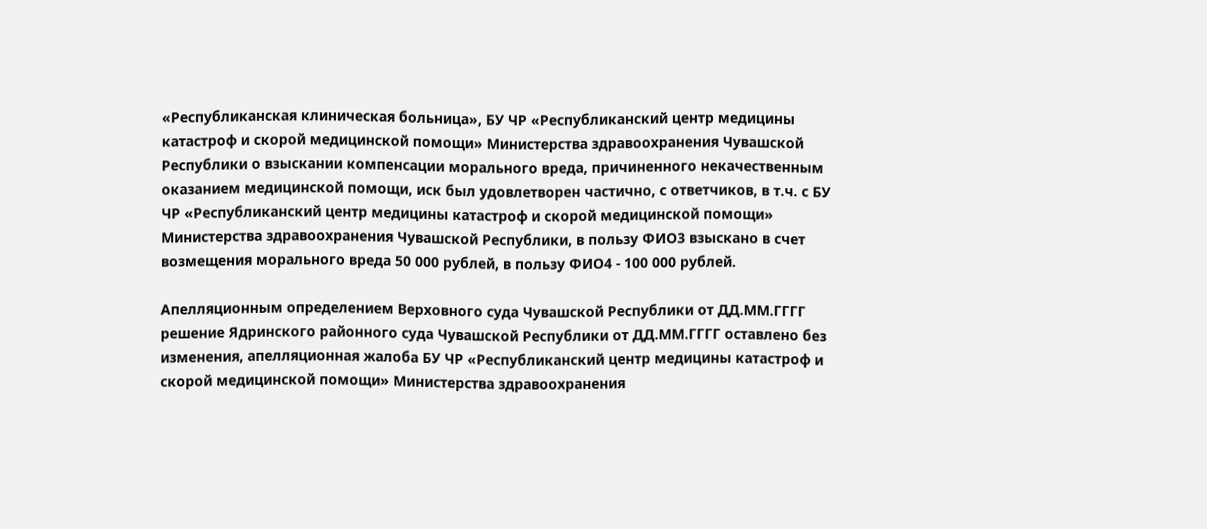«Республиканская клиническая больница», БУ ЧР «Республиканский центр медицины катастроф и скорой медицинской помощи» Министерства здравоохранения Чувашской Республики о взыскании компенсации морального вреда, причиненного некачественным оказанием медицинской помощи, иск был удовлетворен частично, с ответчиков, в т.ч. с БУ ЧР «Республиканский центр медицины катастроф и скорой медицинской помощи» Министерства здравоохранения Чувашской Республики, в пользу ФИО3 взыскано в счет возмещения морального вреда 50 000 рублей, в пользу ФИО4 - 100 000 рублей.

Апелляционным определением Верховного суда Чувашской Республики от ДД.ММ.ГГГГ решение Ядринского районного суда Чувашской Республики от ДД.ММ.ГГГГ оставлено без изменения, апелляционная жалоба БУ ЧР «Республиканский центр медицины катастроф и скорой медицинской помощи» Министерства здравоохранения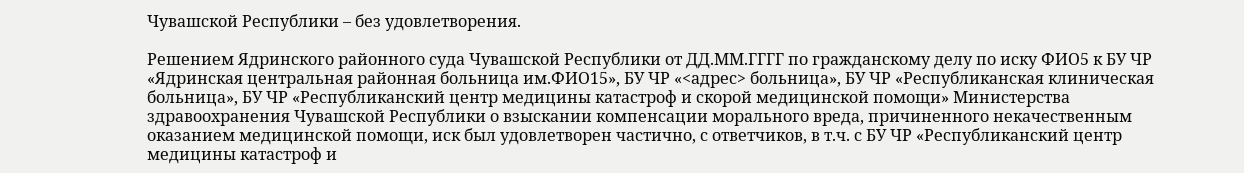Чувашской Республики – без удовлетворения.

Решением Ядринского районного суда Чувашской Республики от ДД.ММ.ГГГГ по гражданскому делу по иску ФИО5 к БУ ЧР «Ядринская центральная районная больница им.ФИО15», БУ ЧР «<адрес> больница», БУ ЧР «Республиканская клиническая больница», БУ ЧР «Республиканский центр медицины катастроф и скорой медицинской помощи» Министерства здравоохранения Чувашской Республики о взыскании компенсации морального вреда, причиненного некачественным оказанием медицинской помощи, иск был удовлетворен частично, с ответчиков, в т.ч. с БУ ЧР «Республиканский центр медицины катастроф и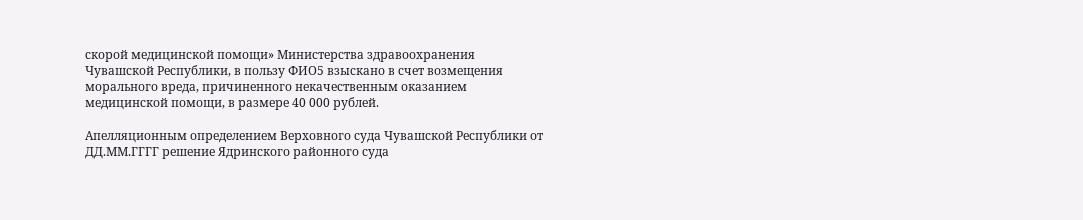скорой медицинской помощи» Министерства здравоохранения Чувашской Республики, в пользу ФИО5 взыскано в счет возмещения морального вреда, причиненного некачественным оказанием медицинской помощи, в размере 40 000 рублей.

Апелляционным определением Верховного суда Чувашской Республики от ДД.ММ.ГГГГ решение Ядринского районного суда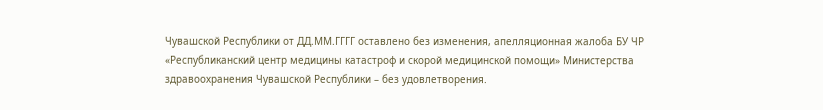Чувашской Республики от ДД.ММ.ГГГГ оставлено без изменения, апелляционная жалоба БУ ЧР «Республиканский центр медицины катастроф и скорой медицинской помощи» Министерства здравоохранения Чувашской Республики – без удовлетворения.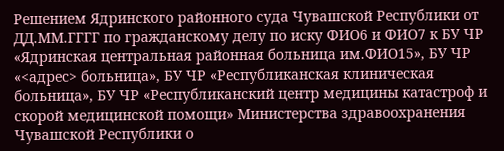Решением Ядринского районного суда Чувашской Республики от ДД.ММ.ГГГГ по гражданскому делу по иску ФИО6 и ФИО7 к БУ ЧР «Ядринская центральная районная больница им.ФИО15», БУ ЧР «<адрес> больница», БУ ЧР «Республиканская клиническая больница», БУ ЧР «Республиканский центр медицины катастроф и скорой медицинской помощи» Министерства здравоохранения Чувашской Республики о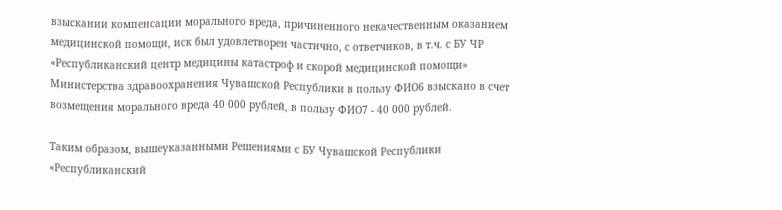взыскании компенсации морального вреда, причиненного некачественным оказанием медицинской помощи, иск был удовлетворен частично, с ответчиков, в т.ч. с БУ ЧР «Республиканский центр медицины катастроф и скорой медицинской помощи» Министерства здравоохранения Чувашской Республики в пользу ФИО6 взыскано в счет возмещения морального вреда 40 000 рублей, в пользу ФИО7 - 40 000 рублей.

Таким образом, вышеуказанными Решениями с БУ Чувашской Республики «Республиканский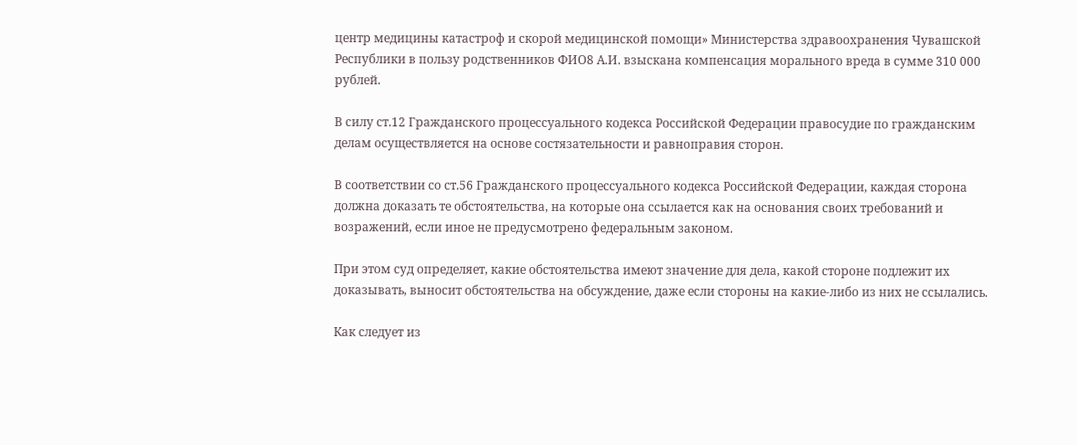центр медицины катастроф и скорой медицинской помощи» Министерства здравоохранения Чувашской Республики в пользу родственников ФИО8 А.И. взыскана компенсация морального вреда в сумме 310 000 рублей.

В силу ст.12 Гражданского процессуального кодекса Российской Федерации правосудие по гражданским делам осуществляется на основе состязательности и равноправия сторон.

В соответствии со ст.56 Гражданского процессуального кодекса Российской Федерации, каждая сторона должна доказать те обстоятельства, на которые она ссылается как на основания своих требований и возражений, если иное не предусмотрено федеральным законом.

При этом суд определяет, какие обстоятельства имеют значение для дела, какой стороне подлежит их доказывать, выносит обстоятельства на обсуждение, даже если стороны на какие-либо из них не ссылались.

Как следует из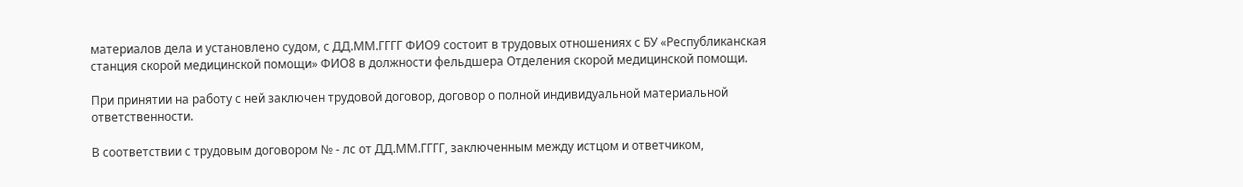материалов дела и установлено судом, с ДД.ММ.ГГГГ ФИО9 состоит в трудовых отношениях с БУ «Республиканская станция скорой медицинской помощи» ФИО8 в должности фельдшера Отделения скорой медицинской помощи.

При принятии на работу с ней заключен трудовой договор, договор о полной индивидуальной материальной ответственности.

В соответствии с трудовым договором № - лс от ДД.ММ.ГГГГ, заключенным между истцом и ответчиком,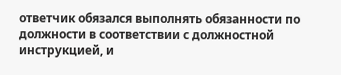ответчик обязался выполнять обязанности по должности в соответствии с должностной инструкцией, и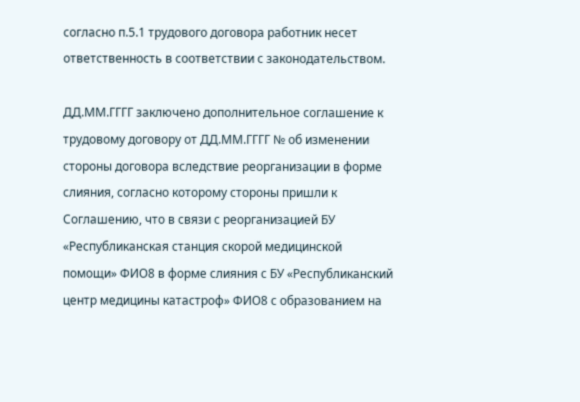согласно п.5.1 трудового договора работник несет ответственность в соответствии с законодательством.

ДД.ММ.ГГГГ заключено дополнительное соглашение к трудовому договору от ДД.ММ.ГГГГ № об изменении стороны договора вследствие реорганизации в форме слияния, согласно которому стороны пришли к Соглашению, что в связи с реорганизацией БУ «Республиканская станция скорой медицинской помощи» ФИО8 в форме слияния с БУ «Республиканский центр медицины катастроф» ФИО8 с образованием на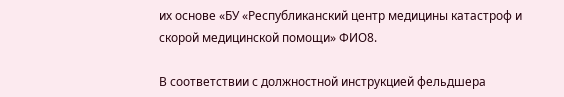их основе «БУ «Республиканский центр медицины катастроф и скорой медицинской помощи» ФИО8.

В соответствии с должностной инструкцией фельдшера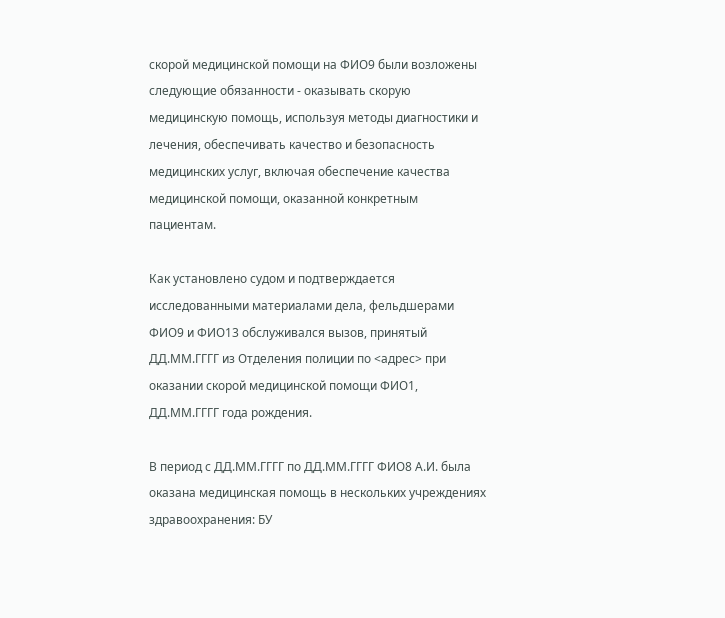скорой медицинской помощи на ФИО9 были возложены следующие обязанности - оказывать скорую медицинскую помощь, используя методы диагностики и лечения, обеспечивать качество и безопасность медицинских услуг, включая обеспечение качества медицинской помощи, оказанной конкретным пациентам.

Как установлено судом и подтверждается исследованными материалами дела, фельдшерами ФИО9 и ФИО13 обслуживался вызов, принятый ДД.ММ.ГГГГ из Отделения полиции по <адрес> при оказании скорой медицинской помощи ФИО1, ДД.ММ.ГГГГ года рождения.

В период с ДД.ММ.ГГГГ по ДД.ММ.ГГГГ ФИО8 А.И. была оказана медицинская помощь в нескольких учреждениях здравоохранения: БУ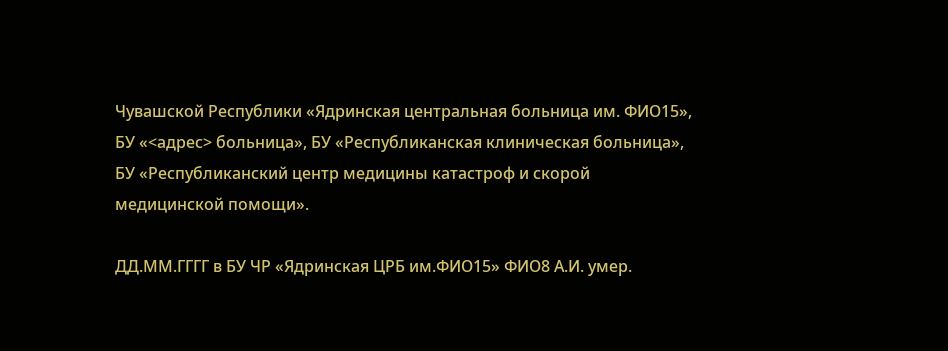Чувашской Республики «Ядринская центральная больница им. ФИО15», БУ «<адрес> больница», БУ «Республиканская клиническая больница», БУ «Республиканский центр медицины катастроф и скорой медицинской помощи».

ДД.ММ.ГГГГ в БУ ЧР «Ядринская ЦРБ им.ФИО15» ФИО8 А.И. умер.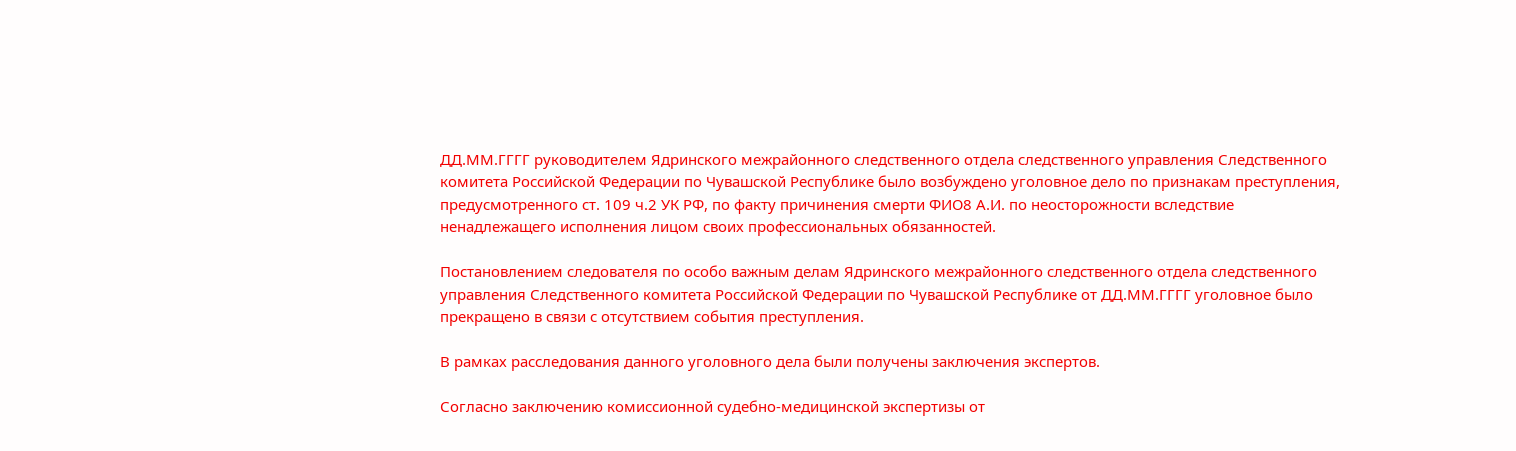ДД.ММ.ГГГГ руководителем Ядринского межрайонного следственного отдела следственного управления Следственного комитета Российской Федерации по Чувашской Республике было возбуждено уголовное дело по признакам преступления, предусмотренного ст. 109 ч.2 УК РФ, по факту причинения смерти ФИО8 А.И. по неосторожности вследствие ненадлежащего исполнения лицом своих профессиональных обязанностей.

Постановлением следователя по особо важным делам Ядринского межрайонного следственного отдела следственного управления Следственного комитета Российской Федерации по Чувашской Республике от ДД.ММ.ГГГГ уголовное было прекращено в связи с отсутствием события преступления.

В рамках расследования данного уголовного дела были получены заключения экспертов.

Согласно заключению комиссионной судебно-медицинской экспертизы от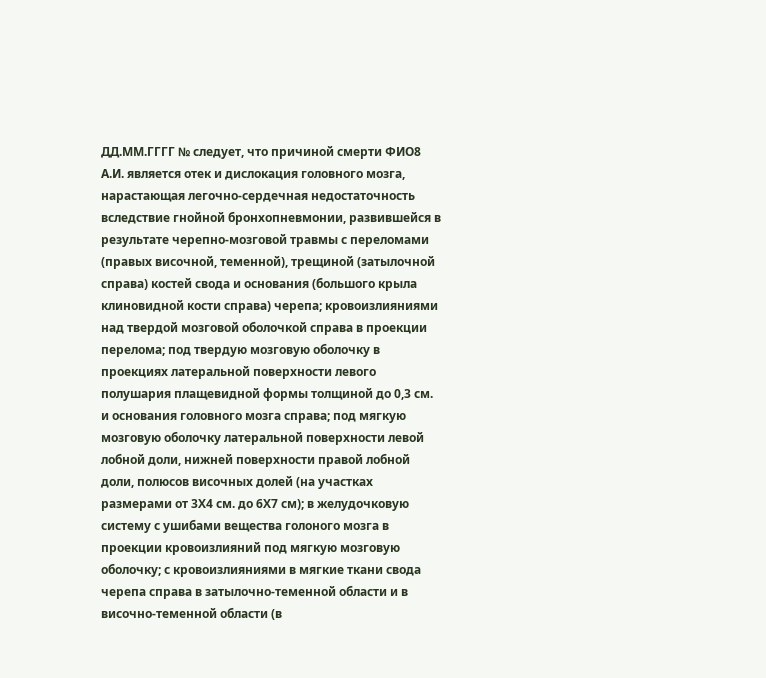ДД.ММ.ГГГГ № следует, что причиной смерти ФИО8 А.И. является отек и дислокация головного мозга, нарастающая легочно-сердечная недостаточность вследствие гнойной бронхопневмонии, развившейся в результате черепно-мозговой травмы с переломами (правых височной, теменной), трещиной (затылочной справа) костей свода и основания (большого крыла клиновидной кости справа) черепа; кровоизлияниями над твердой мозговой оболочкой справа в проекции перелома; под твердую мозговую оболочку в проекциях латеральной поверхности левого полушария плащевидной формы толщиной до 0,3 см. и основания головного мозга справа; под мягкую мозговую оболочку латеральной поверхности левой лобной доли, нижней поверхности правой лобной доли, полюсов височных долей (на участках размерами от 3Х4 см. до 6Х7 см); в желудочковую систему с ушибами вещества голоного мозга в проекции кровоизлияний под мягкую мозговую оболочку; с кровоизлияниями в мягкие ткани свода черепа справа в затылочно-теменной области и в височно-теменной области (в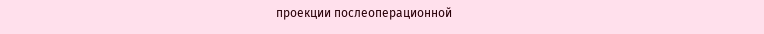проекции послеоперационной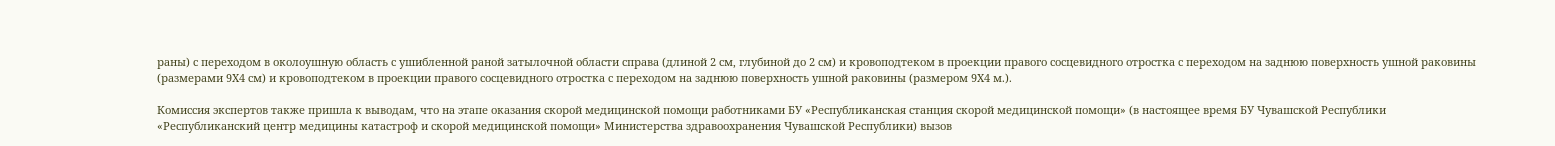раны) с переходом в околоушную область с ушибленной раной затылочной области справа (длиной 2 см, глубиной до 2 см) и кровоподтеком в проекции правого сосцевидного отростка с переходом на заднюю поверхность ушной раковины (размерами 9Х4 см) и кровоподтеком в проекции правого сосцевидного отростка с переходом на заднюю поверхность ушной раковины (размером 9Х4 м.).

Комиссия экспертов также пришла к выводам, что на этапе оказания скорой медицинской помощи работниками БУ «Республиканская станция скорой медицинской помощи» (в настоящее время БУ Чувашской Республики «Республиканский центр медицины катастроф и скорой медицинской помощи» Министерства здравоохранения Чувашской Республики) вызов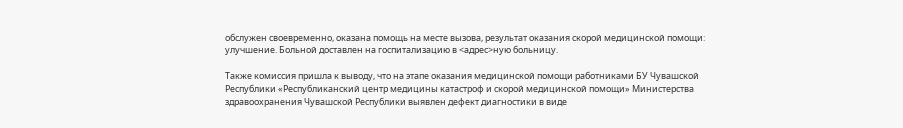обслужен своевременно, оказана помощь на месте вызова, результат оказания скорой медицинской помощи: улучшение. Больной доставлен на госпитализацию в <адрес>ную больницу.

Также комиссия пришла к выводу, что на этапе оказания медицинской помощи работниками БУ Чувашской Республики «Республиканский центр медицины катастроф и скорой медицинской помощи» Министерства здравоохранения Чувашской Республики выявлен дефект диагностики в виде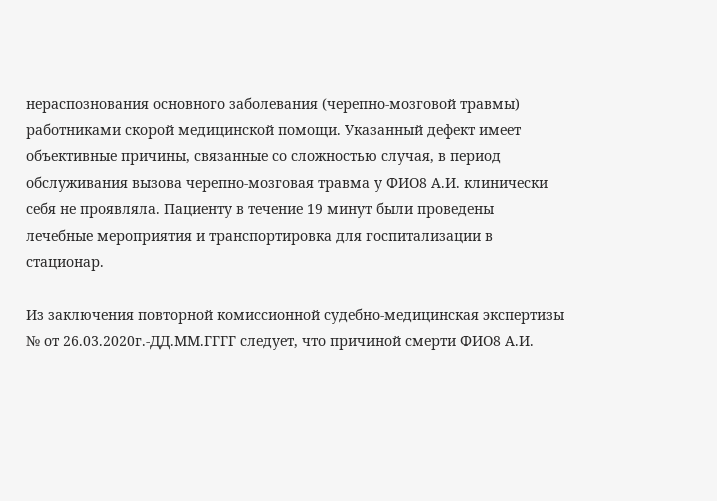нераспознования основного заболевания (черепно-мозговой травмы) работниками скорой медицинской помощи. Указанный дефект имеет объективные причины, связанные со сложностью случая, в период обслуживания вызова черепно-мозговая травма у ФИО8 А.И. клинически себя не проявляла. Пациенту в течение 19 минут были проведены лечебные мероприятия и транспортировка для госпитализации в стационар.

Из заключения повторной комиссионной судебно-медицинская экспертизы № от 26.03.2020г.-ДД.ММ.ГГГГ следует, что причиной смерти ФИО8 А.И.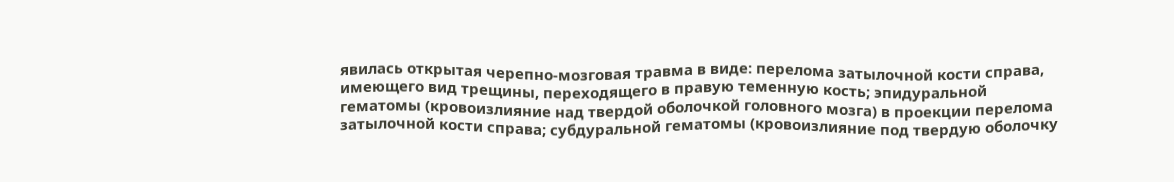явилась открытая черепно-мозговая травма в виде: перелома затылочной кости справа, имеющего вид трещины, переходящего в правую теменную кость; эпидуральной гематомы (кровоизлияние над твердой оболочкой головного мозга) в проекции перелома затылочной кости справа; субдуральной гематомы (кровоизлияние под твердую оболочку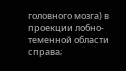головного мозга) в проекции лобно-теменной области справа;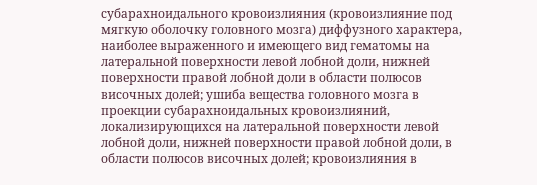субарахноидального кровоизлияния (кровоизлияние под мягкую оболочку головного мозга) диффузного характера, наиболее выраженного и имеющего вид гематомы на латеральной поверхности левой лобной доли, нижней поверхности правой лобной доли в области полюсов височных долей; ушиба вещества головного мозга в проекции субарахноидальных кровоизлияний, локализирующихся на латеральной поверхности левой лобной доли, нижней поверхности правой лобной доли, в области полюсов височных долей; кровоизлияния в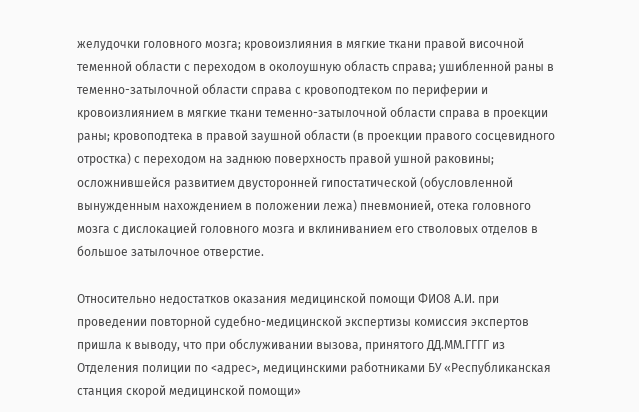желудочки головного мозга; кровоизлияния в мягкие ткани правой височной теменной области с переходом в околоушную область справа; ушибленной раны в теменно-затылочной области справа с кровоподтеком по периферии и кровоизлиянием в мягкие ткани теменно-затылочной области справа в проекции раны; кровоподтека в правой заушной области (в проекции правого сосцевидного отростка) с переходом на заднюю поверхность правой ушной раковины; осложнившейся развитием двусторонней гипостатической (обусловленной вынужденным нахождением в положении лежа) пневмонией, отека головного мозга с дислокацией головного мозга и вклиниванием его стволовых отделов в большое затылочное отверстие.

Относительно недостатков оказания медицинской помощи ФИО8 А.И. при проведении повторной судебно-медицинской экспертизы комиссия экспертов пришла к выводу, что при обслуживании вызова, принятого ДД.ММ.ГГГГ из Отделения полиции по <адрес>, медицинскими работниками БУ «Республиканская станция скорой медицинской помощи»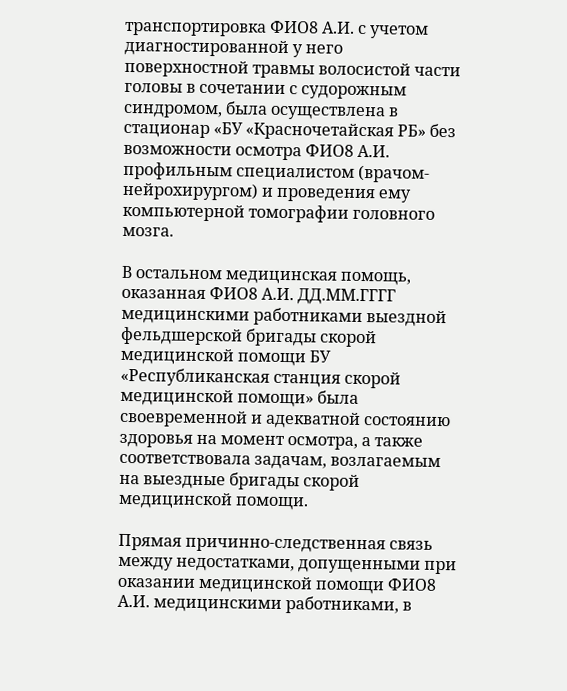транспортировка ФИО8 А.И. с учетом диагностированной у него поверхностной травмы волосистой части головы в сочетании с судорожным синдромом, была осуществлена в стационар «БУ «Красночетайская РБ» без возможности осмотра ФИО8 А.И. профильным специалистом (врачом-нейрохирургом) и проведения ему компьютерной томографии головного мозга.

В остальном медицинская помощь, оказанная ФИО8 А.И. ДД.ММ.ГГГГ медицинскими работниками выездной фельдшерской бригады скорой медицинской помощи БУ «Республиканская станция скорой медицинской помощи» была своевременной и адекватной состоянию здоровья на момент осмотра, а также соответствовала задачам, возлагаемым на выездные бригады скорой медицинской помощи.

Прямая причинно-следственная связь между недостатками, допущенными при оказании медицинской помощи ФИО8 А.И. медицинскими работниками, в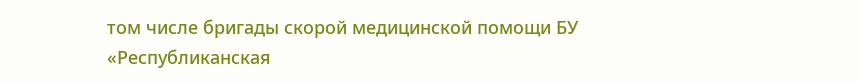том числе бригады скорой медицинской помощи БУ «Республиканская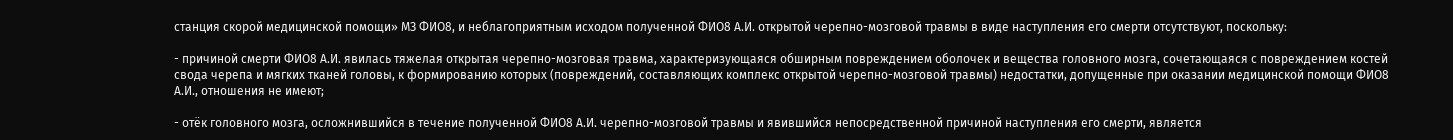станция скорой медицинской помощи» МЗ ФИО8, и неблагоприятным исходом полученной ФИО8 А.И. открытой черепно-мозговой травмы в виде наступления его смерти отсутствуют, поскольку:

- причиной смерти ФИО8 А.И. явилась тяжелая открытая черепно-мозговая травма, характеризующаяся обширным повреждением оболочек и вещества головного мозга, сочетающаяся с повреждением костей свода черепа и мягких тканей головы, к формированию которых (повреждений, составляющих комплекс открытой черепно-мозговой травмы) недостатки, допущенные при оказании медицинской помощи ФИО8 А.И., отношения не имеют;

- отёк головного мозга, осложнившийся в течение полученной ФИО8 А.И. черепно-мозговой травмы и явившийся непосредственной причиной наступления его смерти, является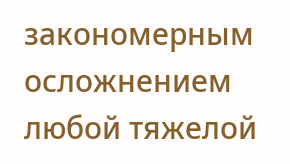закономерным осложнением любой тяжелой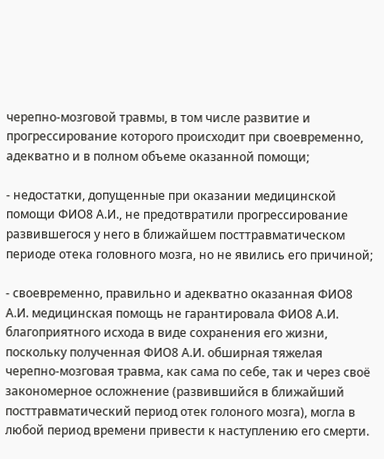черепно-мозговой травмы, в том числе развитие и прогрессирование которого происходит при своевременно, адекватно и в полном объеме оказанной помощи;

- недостатки, допущенные при оказании медицинской помощи ФИО8 А.И., не предотвратили прогрессирование развившегося у него в ближайшем посттравматическом периоде отека головного мозга, но не явились его причиной;

- своевременно, правильно и адекватно оказанная ФИО8 А.И. медицинская помощь не гарантировала ФИО8 А.И. благоприятного исхода в виде сохранения его жизни, поскольку полученная ФИО8 А.И. обширная тяжелая черепно-мозговая травма, как сама по себе, так и через своё закономерное осложнение (развившийся в ближайший посттравматический период отек голоного мозга), могла в любой период времени привести к наступлению его смерти.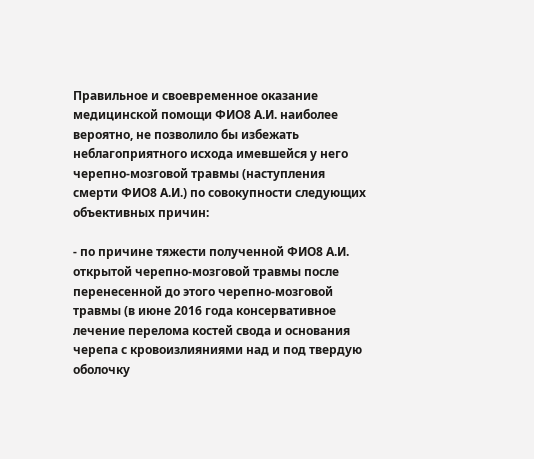Правильное и своевременное оказание медицинской помощи ФИО8 А.И. наиболее вероятно, не позволило бы избежать неблагоприятного исхода имевшейся у него черепно-мозговой травмы (наступления смерти ФИО8 А.И.) по совокупности следующих объективных причин:

- по причине тяжести полученной ФИО8 А.И. открытой черепно-мозговой травмы после перенесенной до этого черепно-мозговой травмы (в июне 2016 года консервативное лечение перелома костей свода и основания черепа с кровоизлияниями над и под твердую оболочку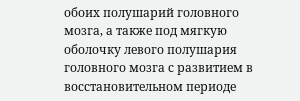обоих полушарий головного мозга, а также под мягкую оболочку левого полушария головного мозга с развитием в восстановительном периоде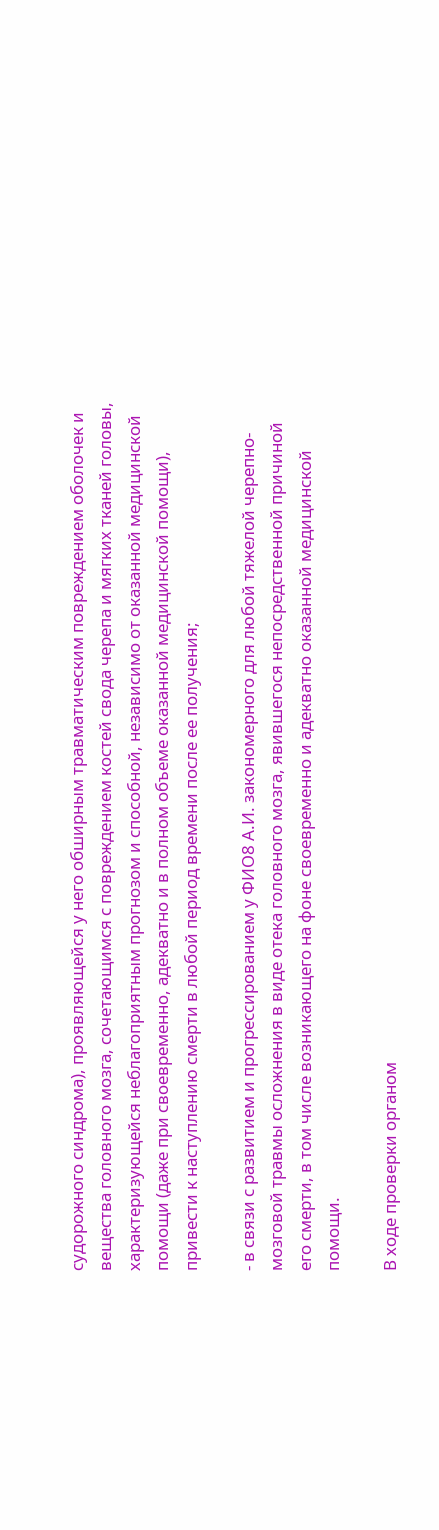судорожного синдрома), проявляющейся у него обширным травматическим повреждением оболочек и вещества головного мозга, сочетающимся с повреждением костей свода черепа и мягких тканей головы, характеризующейся неблагоприятным прогнозом и способной, независимо от оказанной медицинской помощи (даже при своевременно, адекватно и в полном объеме оказанной медицинской помощи), привести к наступлению смерти в любой период времени после ее получения;

- в связи с развитием и прогрессированием у ФИО8 А.И. закономерного для любой тяжелой черепно-мозговой травмы осложнения в виде отека головного мозга, явившегося непосредственной причиной его смерти, в том числе возникающего на фоне своевременно и адекватно оказанной медицинской помощи.

В ходе проверки органом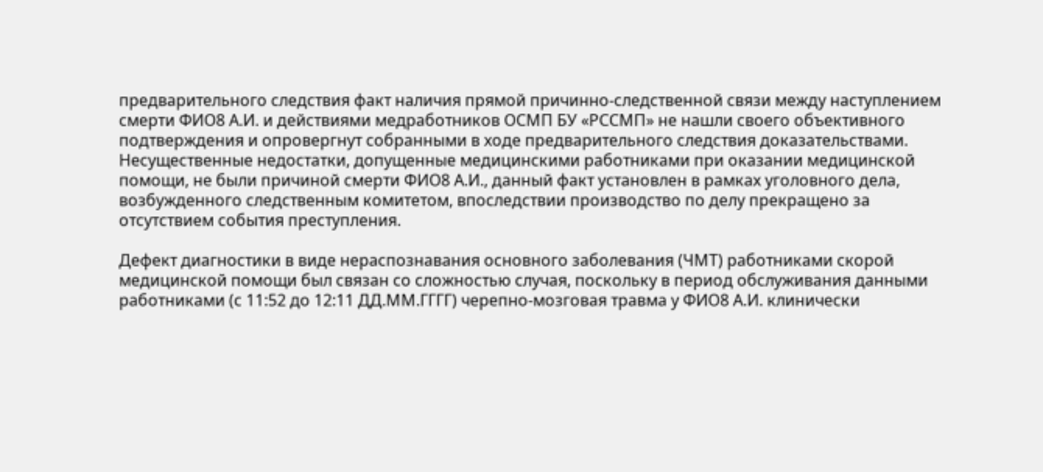предварительного следствия факт наличия прямой причинно-следственной связи между наступлением смерти ФИО8 А.И. и действиями медработников ОСМП БУ «РССМП» не нашли своего объективного подтверждения и опровергнут собранными в ходе предварительного следствия доказательствами. Несущественные недостатки, допущенные медицинскими работниками при оказании медицинской помощи, не были причиной смерти ФИО8 А.И., данный факт установлен в рамках уголовного дела, возбужденного следственным комитетом, впоследствии производство по делу прекращено за отсутствием события преступления.

Дефект диагностики в виде нераспознавания основного заболевания (ЧМТ) работниками скорой медицинской помощи был связан со сложностью случая, поскольку в период обслуживания данными работниками (с 11:52 до 12:11 ДД.ММ.ГГГГ) черепно-мозговая травма у ФИО8 А.И. клинически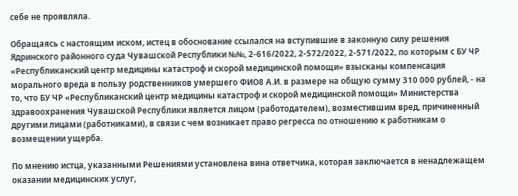себе не проявляла.

Обращаясь с настоящим иском, истец в обоснование ссылался на вступившие в законную силу решения Ядринского районного суда Чувашской Республики №№, 2-616/2022, 2-572/2022, 2-571/2022, по которым с БУ ЧР «Республиканский центр медицины катастроф и скорой медицинской помощи» взысканы компенсация морального вреда в пользу родственников умершего ФИО8 А.И. в размере на общую сумму 310 000 рублей, - на то, что БУ ЧР «Республиканский центр медицины катастроф и скорой медицинской помощи» Министерства здравоохранения Чувашской Республики является лицом (работодателем), возместившим вред, причиненный другими лицами (работниками), в связи с чем возникает право регресса по отношению к работникам о возмещении ущерба.

По мнению истца, указанными Решениями установлена вина ответчика, которая заключается в ненадлежащем оказании медицинских услуг,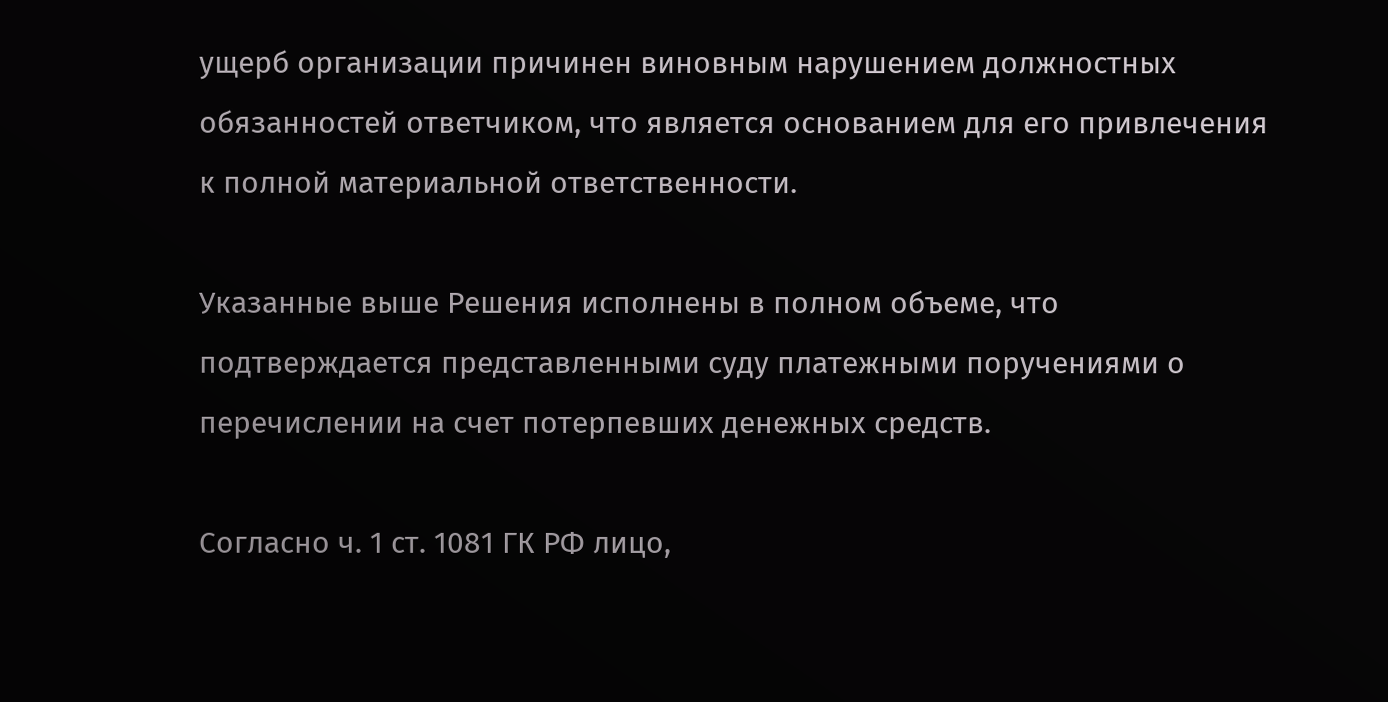ущерб организации причинен виновным нарушением должностных обязанностей ответчиком, что является основанием для его привлечения к полной материальной ответственности.

Указанные выше Решения исполнены в полном объеме, что подтверждается представленными суду платежными поручениями о перечислении на счет потерпевших денежных средств.

Согласно ч. 1 ст. 1081 ГК РФ лицо,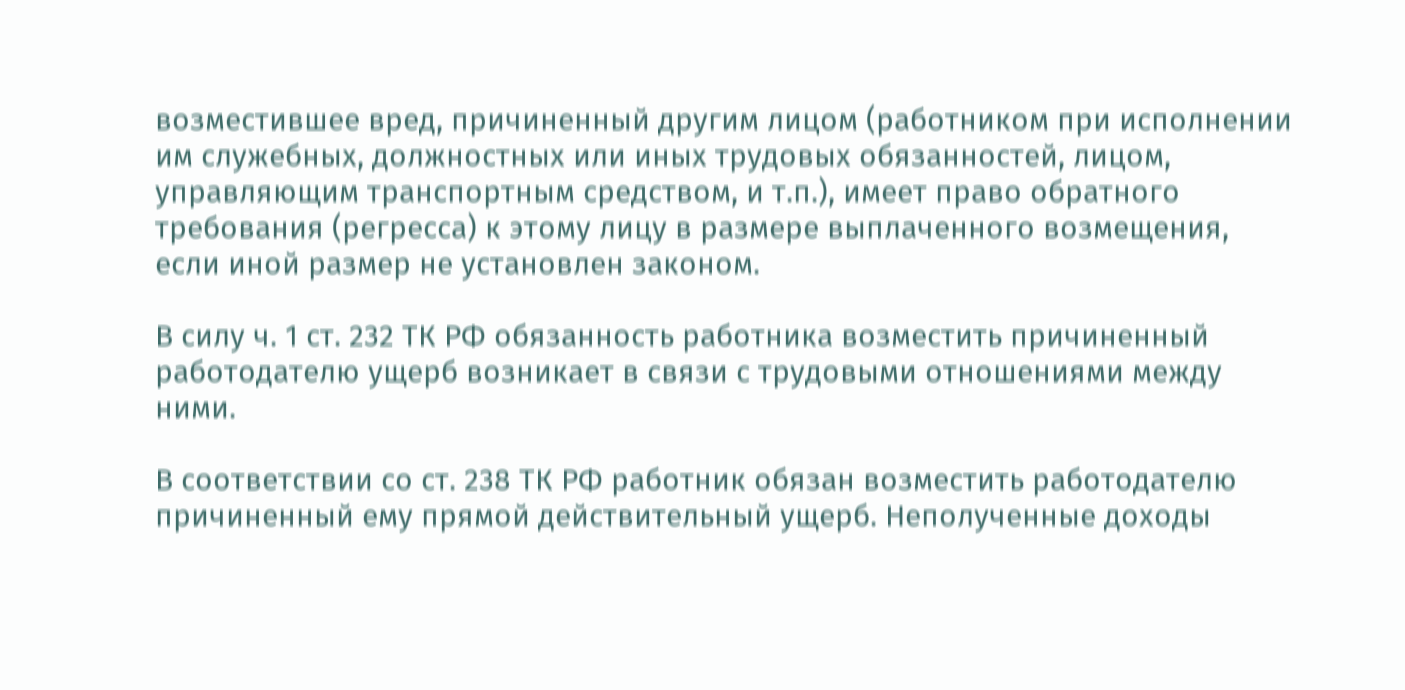возместившее вред, причиненный другим лицом (работником при исполнении им служебных, должностных или иных трудовых обязанностей, лицом, управляющим транспортным средством, и т.п.), имеет право обратного требования (регресса) к этому лицу в размере выплаченного возмещения, если иной размер не установлен законом.

В силу ч. 1 ст. 232 ТК РФ обязанность работника возместить причиненный работодателю ущерб возникает в связи с трудовыми отношениями между ними.

В соответствии со ст. 238 ТК РФ работник обязан возместить работодателю причиненный ему прямой действительный ущерб. Неполученные доходы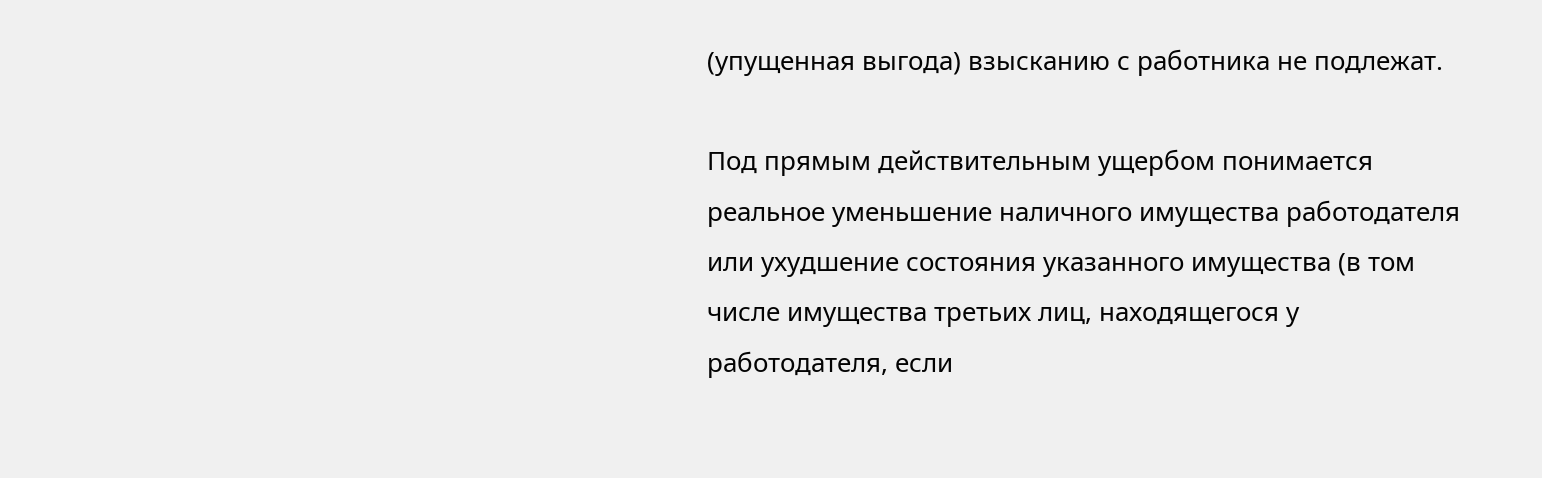(упущенная выгода) взысканию с работника не подлежат.

Под прямым действительным ущербом понимается реальное уменьшение наличного имущества работодателя или ухудшение состояния указанного имущества (в том числе имущества третьих лиц, находящегося у работодателя, если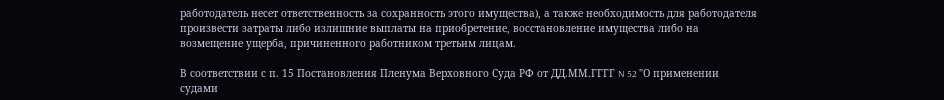работодатель несет ответственность за сохранность этого имущества), а также необходимость для работодателя произвести затраты либо излишние выплаты на приобретение, восстановление имущества либо на возмещение ущерба, причиненного работником третьим лицам.

В соответствии с п. 15 Постановления Пленума Верховного Суда РФ от ДД.ММ.ГГГГ N 52 "О применении судами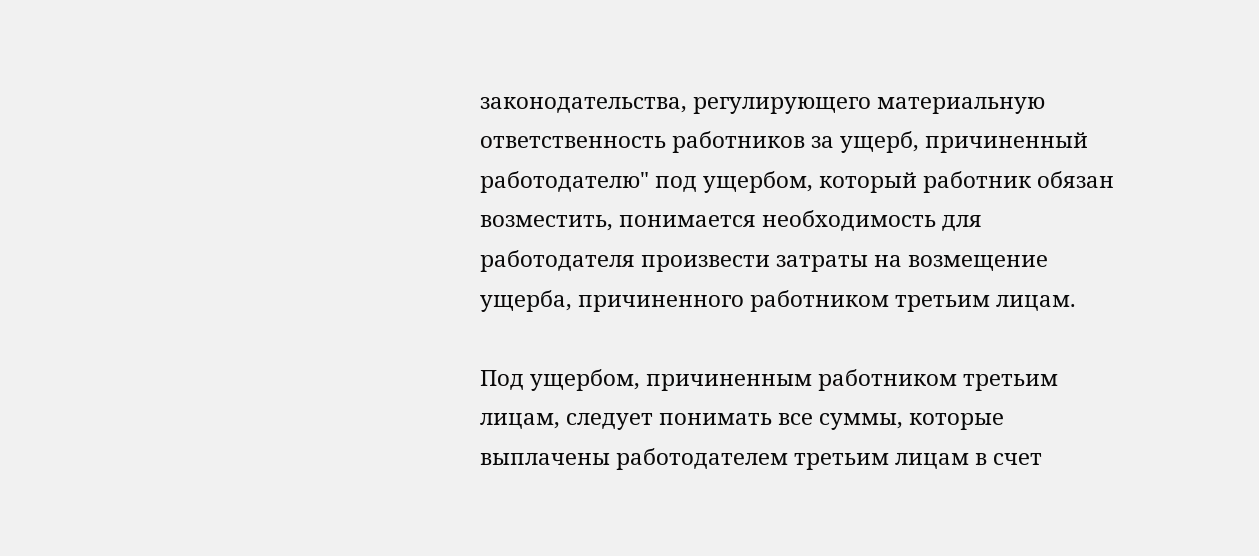законодательства, регулирующего материальную ответственность работников за ущерб, причиненный работодателю" под ущербом, который работник обязан возместить, понимается необходимость для работодателя произвести затраты на возмещение ущерба, причиненного работником третьим лицам.

Под ущербом, причиненным работником третьим лицам, следует понимать все суммы, которые выплачены работодателем третьим лицам в счет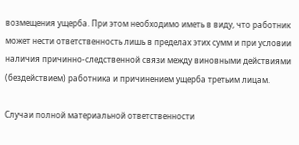возмещения ущерба. При этом необходимо иметь в виду, что работник может нести ответственность лишь в пределах этих сумм и при условии наличия причинно-следственной связи между виновными действиями (бездействием) работника и причинением ущерба третьим лицам.

Случаи полной материальной ответственности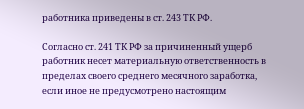работника приведены в ст. 243 ТК РФ.

Согласно ст. 241 ТК РФ за причиненный ущерб работник несет материальную ответственность в пределах своего среднего месячного заработка, если иное не предусмотрено настоящим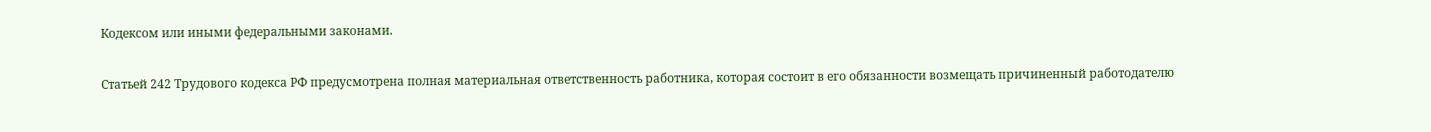Кодексом или иными федеральными законами.

Статьей 242 Трудового кодекса РФ предусмотрена полная материальная ответственность работника, которая состоит в его обязанности возмещать причиненный работодателю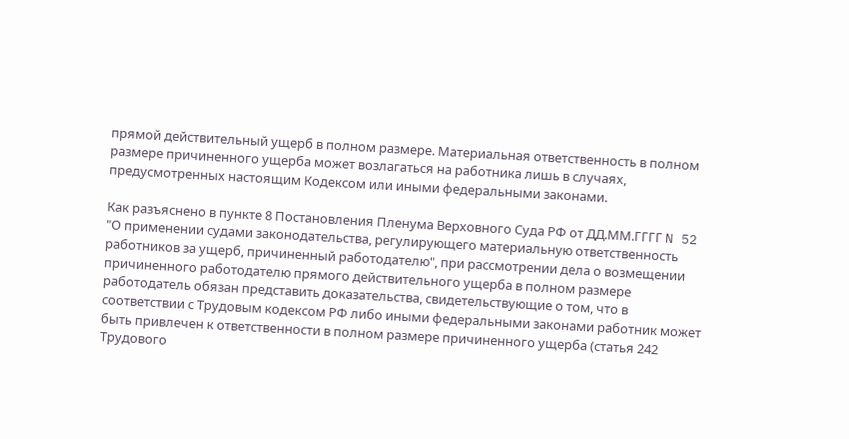прямой действительный ущерб в полном размере. Материальная ответственность в полном размере причиненного ущерба может возлагаться на работника лишь в случаях, предусмотренных настоящим Кодексом или иными федеральными законами.

Как разъяснено в пункте 8 Постановления Пленума Верховного Суда РФ от ДД.ММ.ГГГГ N 52 "О применении судами законодательства, регулирующего материальную ответственность работников за ущерб, причиненный работодателю", при рассмотрении дела о возмещении причиненного работодателю прямого действительного ущерба в полном размере работодатель обязан представить доказательства, свидетельствующие о том, что в соответствии с Трудовым кодексом РФ либо иными федеральными законами работник может быть привлечен к ответственности в полном размере причиненного ущерба (статья 242 Трудового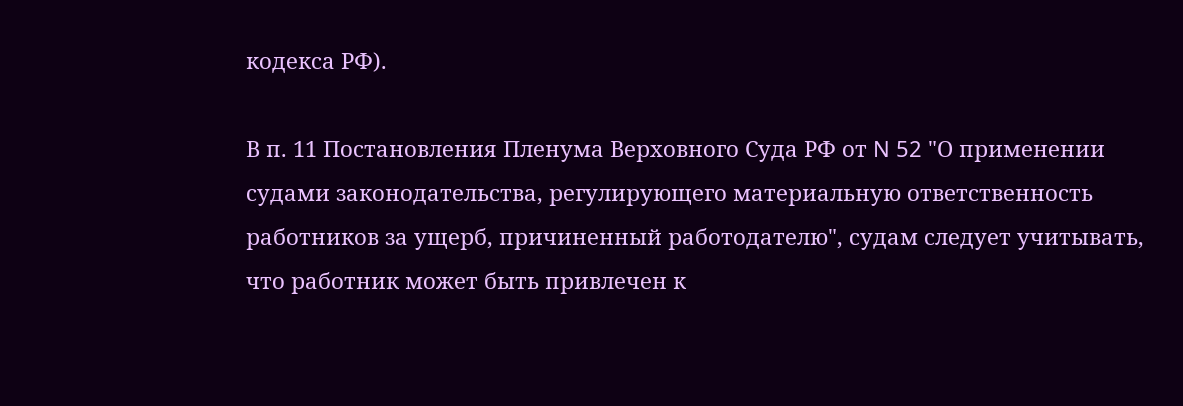кодекса РФ).

В п. 11 Постановления Пленума Верховного Суда РФ от N 52 "О применении судами законодательства, регулирующего материальную ответственность работников за ущерб, причиненный работодателю", судам следует учитывать, что работник может быть привлечен к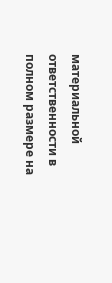материальной ответственности в полном размере на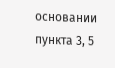основании пункта 3, 5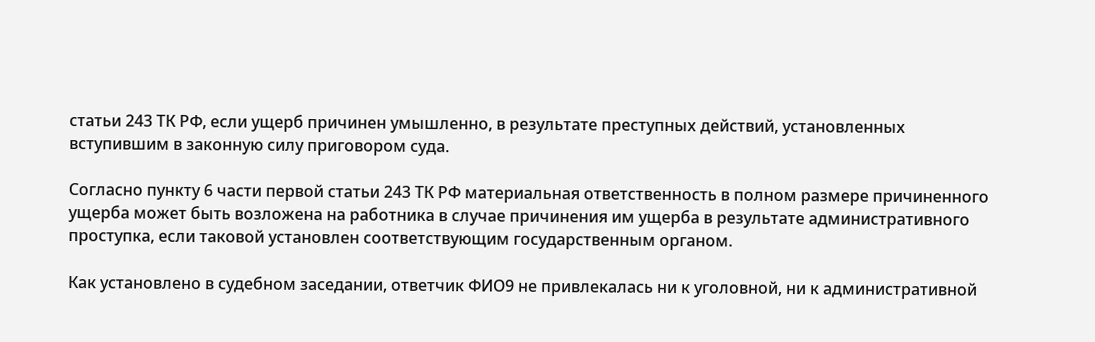статьи 243 ТК РФ, если ущерб причинен умышленно, в результате преступных действий, установленных вступившим в законную силу приговором суда.

Согласно пункту 6 части первой статьи 243 ТК РФ материальная ответственность в полном размере причиненного ущерба может быть возложена на работника в случае причинения им ущерба в результате административного проступка, если таковой установлен соответствующим государственным органом.

Как установлено в судебном заседании, ответчик ФИО9 не привлекалась ни к уголовной, ни к административной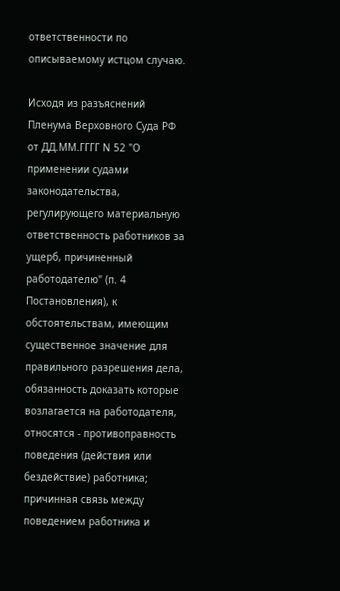ответственности по описываемому истцом случаю.

Исходя из разъяснений Пленума Верховного Суда РФ от ДД.ММ.ГГГГ N 52 "О применении судами законодательства, регулирующего материальную ответственность работников за ущерб, причиненный работодателю" (п. 4 Постановления), к обстоятельствам, имеющим существенное значение для правильного разрешения дела, обязанность доказать которые возлагается на работодателя, относятся - противоправность поведения (действия или бездействие) работника; причинная связь между поведением работника и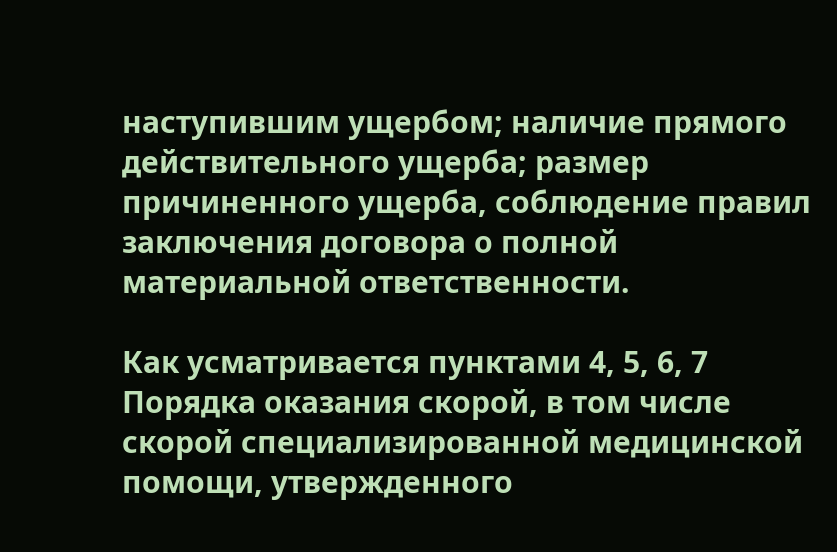наступившим ущербом; наличие прямого действительного ущерба; размер причиненного ущерба, соблюдение правил заключения договора о полной материальной ответственности.

Как усматривается пунктами 4, 5, 6, 7 Порядка оказания скорой, в том числе скорой специализированной медицинской помощи, утвержденного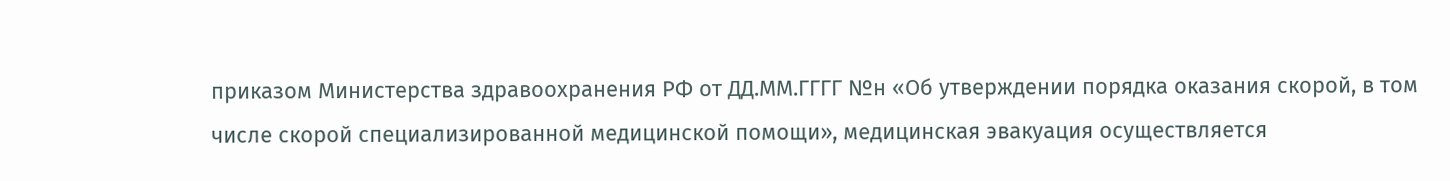приказом Министерства здравоохранения РФ от ДД.ММ.ГГГГ №н «Об утверждении порядка оказания скорой, в том числе скорой специализированной медицинской помощи», медицинская эвакуация осуществляется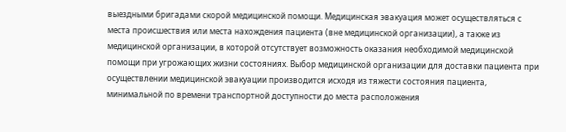выездными бригадами скорой медицинской помощи. Медицинская эвакуация может осуществляться с места происшествия или места нахождения пациента (вне медицинской организации), а также из медицинской организации, в которой отсутствует возможность оказания необходимой медицинской помощи при угрожающих жизни состояниях. Выбор медицинской организации для доставки пациента при осуществлении медицинской эвакуации производится исходя из тяжести состояния пациента, минимальной по времени транспортной доступности до места расположения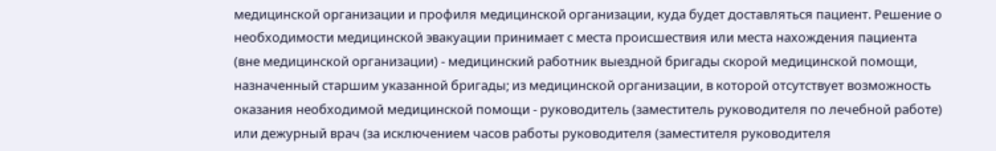медицинской организации и профиля медицинской организации, куда будет доставляться пациент. Решение о необходимости медицинской эвакуации принимает с места происшествия или места нахождения пациента (вне медицинской организации) - медицинский работник выездной бригады скорой медицинской помощи, назначенный старшим указанной бригады; из медицинской организации, в которой отсутствует возможность оказания необходимой медицинской помощи - руководитель (заместитель руководителя по лечебной работе) или дежурный врач (за исключением часов работы руководителя (заместителя руководителя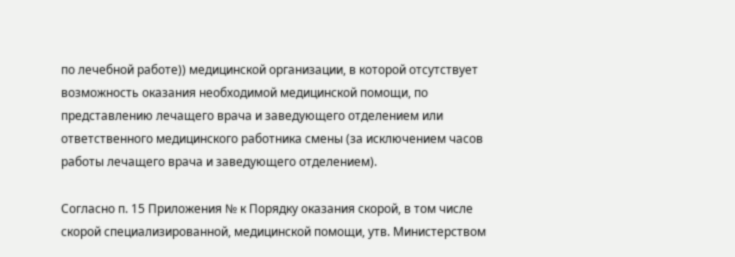по лечебной работе)) медицинской организации, в которой отсутствует возможность оказания необходимой медицинской помощи, по представлению лечащего врача и заведующего отделением или ответственного медицинского работника смены (за исключением часов работы лечащего врача и заведующего отделением).

Согласно п. 15 Приложения № к Порядку оказания скорой, в том числе скорой специализированной, медицинской помощи, утв. Министерством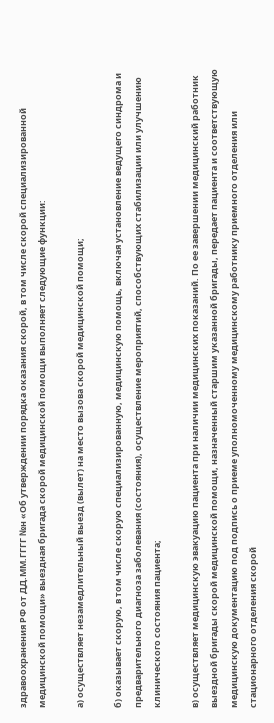здравоохранения РФ от ДД.ММ.ГГГГ №н «Об утверждении порядка оказания скорой, в том числе скорой специализированной медицинской помощи» выездная бригада скорой медицинской помощи выполняет следующие функции:

а) осуществляет незамедлительный выезд (вылет) на место вызова скорой медицинской помощи;

б) оказывает скорую, в том числе скорую специализированную, медицинскую помощь, включая установление ведущего синдрома и предварительного диагноза заболевания (состояния), осуществление мероприятий, способствующих стабилизации или улучшению клинического состояния пациента;

в) осуществляет медицинскую эвакуацию пациента при наличии медицинских показаний. По ее завершении медицинский работник выездной бригады скорой медицинской помощи, назначенный старшим указанной бригады, передает пациента и соответствующую медицинскую документацию под подпись о приеме уполномоченному медицинскому работнику приемного отделения или стационарного отделения скорой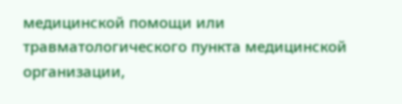медицинской помощи или травматологического пункта медицинской организации,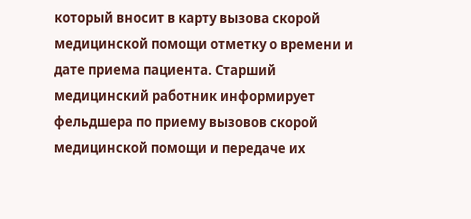который вносит в карту вызова скорой медицинской помощи отметку о времени и дате приема пациента. Старший медицинский работник информирует фельдшера по приему вызовов скорой медицинской помощи и передаче их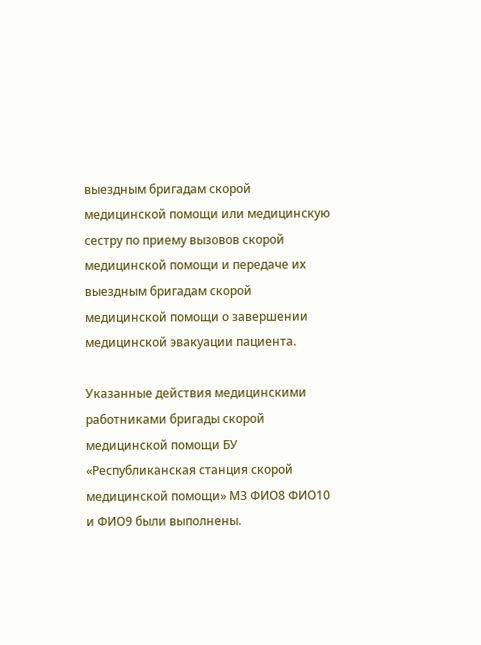выездным бригадам скорой медицинской помощи или медицинскую сестру по приему вызовов скорой медицинской помощи и передаче их выездным бригадам скорой медицинской помощи о завершении медицинской эвакуации пациента.

Указанные действия медицинскими работниками бригады скорой медицинской помощи БУ «Республиканская станция скорой медицинской помощи» МЗ ФИО8 ФИО10 и ФИО9 были выполнены.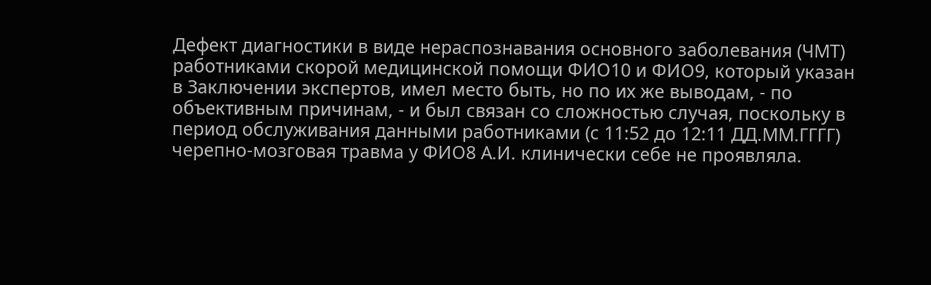Дефект диагностики в виде нераспознавания основного заболевания (ЧМТ) работниками скорой медицинской помощи ФИО10 и ФИО9, который указан в Заключении экспертов, имел место быть, но по их же выводам, - по объективным причинам, - и был связан со сложностью случая, поскольку в период обслуживания данными работниками (с 11:52 до 12:11 ДД.ММ.ГГГГ) черепно-мозговая травма у ФИО8 А.И. клинически себе не проявляла.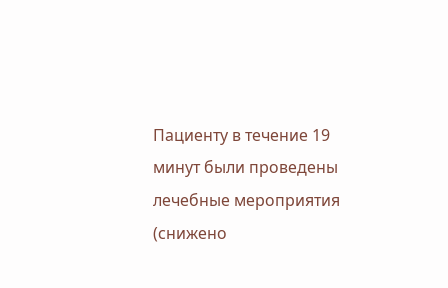Пациенту в течение 19 минут были проведены лечебные мероприятия (снижено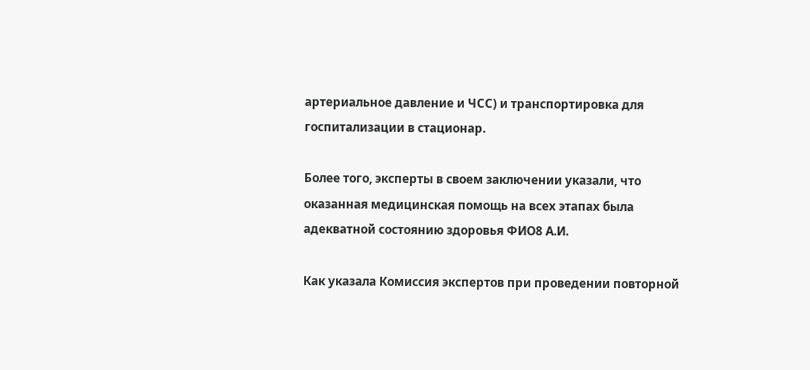артериальное давление и ЧСС) и транспортировка для госпитализации в стационар.

Более того, эксперты в своем заключении указали, что оказанная медицинская помощь на всех этапах была адекватной состоянию здоровья ФИО8 А.И.

Как указала Комиссия экспертов при проведении повторной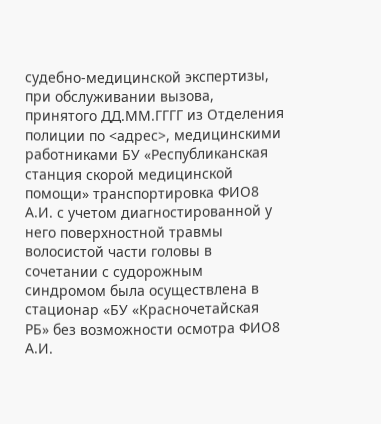судебно-медицинской экспертизы, при обслуживании вызова, принятого ДД.ММ.ГГГГ из Отделения полиции по <адрес>, медицинскими работниками БУ «Республиканская станция скорой медицинской помощи» транспортировка ФИО8 А.И. с учетом диагностированной у него поверхностной травмы волосистой части головы в сочетании с судорожным синдромом была осуществлена в стационар «БУ «Красночетайская РБ» без возможности осмотра ФИО8 А.И.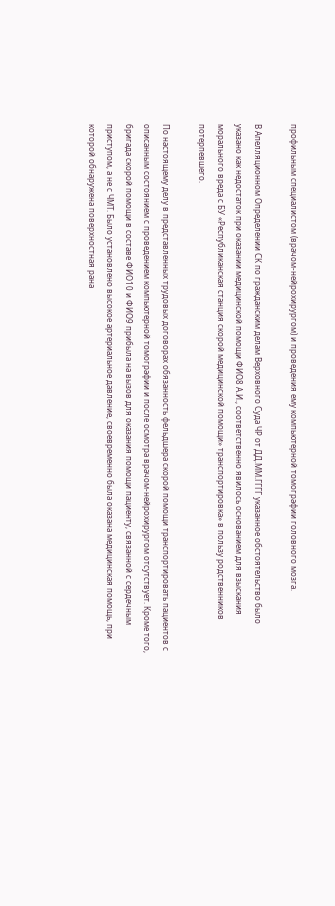профильным специалистом (врачом-нейрохирургом) и проведения ему компьютерной томографии головного мозга.

В Апелляционном Определении СК по гражданским делам Верховного Суда ЧР от ДД.ММ.ГГГГ указанное обстоятельство было указано как недостаток при оказании медицинской помощи ФИО8 А.И., соответственно явилось основанием для взыскания морального вреда с БУ «Республиканская станция скорой медицинской помощи» транспортировка» в пользу родственников потерпевшего.

По настоящему делу в представленных трудовых договорах обязанность фельдшера скорой помощи транспортировать пациентов с описанным состоянием с проведением компьютерной томографии и после осмотра врачом-нейрохирургом отсутствует. Кроме того, бригада скорой помощи в составе ФИО10 и ФИО9 прибыла на вызов для оказания помощи пациенту, связанной с сердечным приступом, а не с ЧМТ. Было установлено высокое артериальное давление, своевременно была оказана медицинская помощь, при которой обнаружена поверхностная рана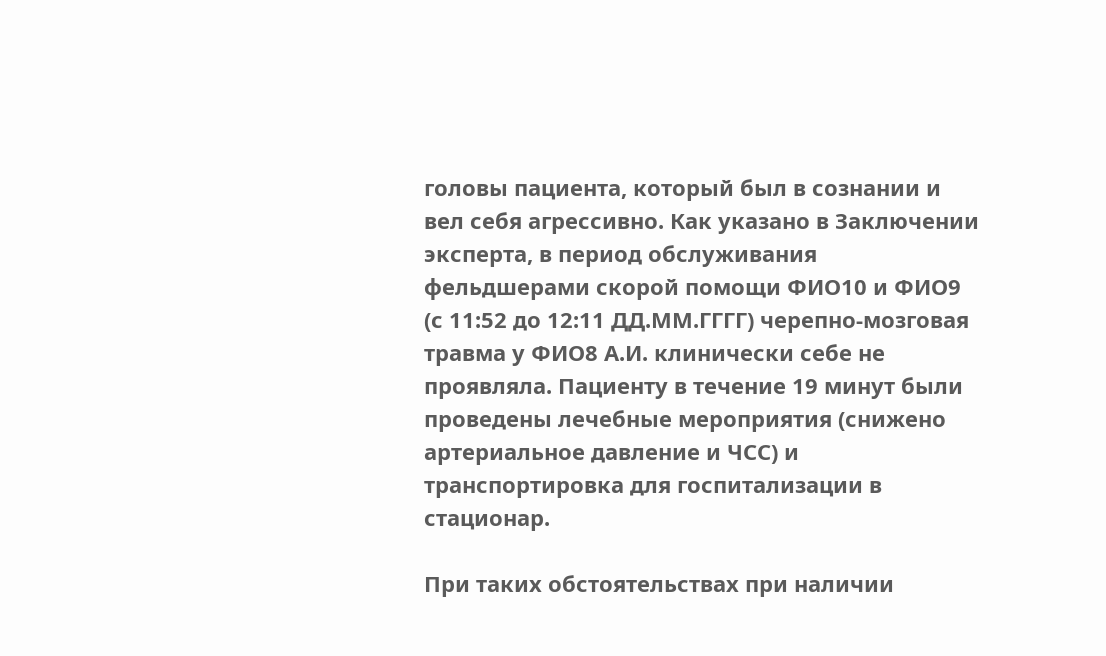головы пациента, который был в сознании и вел себя агрессивно. Как указано в Заключении эксперта, в период обслуживания фельдшерами скорой помощи ФИО10 и ФИО9 (с 11:52 до 12:11 ДД.ММ.ГГГГ) черепно-мозговая травма у ФИО8 А.И. клинически себе не проявляла. Пациенту в течение 19 минут были проведены лечебные мероприятия (снижено артериальное давление и ЧСС) и транспортировка для госпитализации в стационар.

При таких обстоятельствах при наличии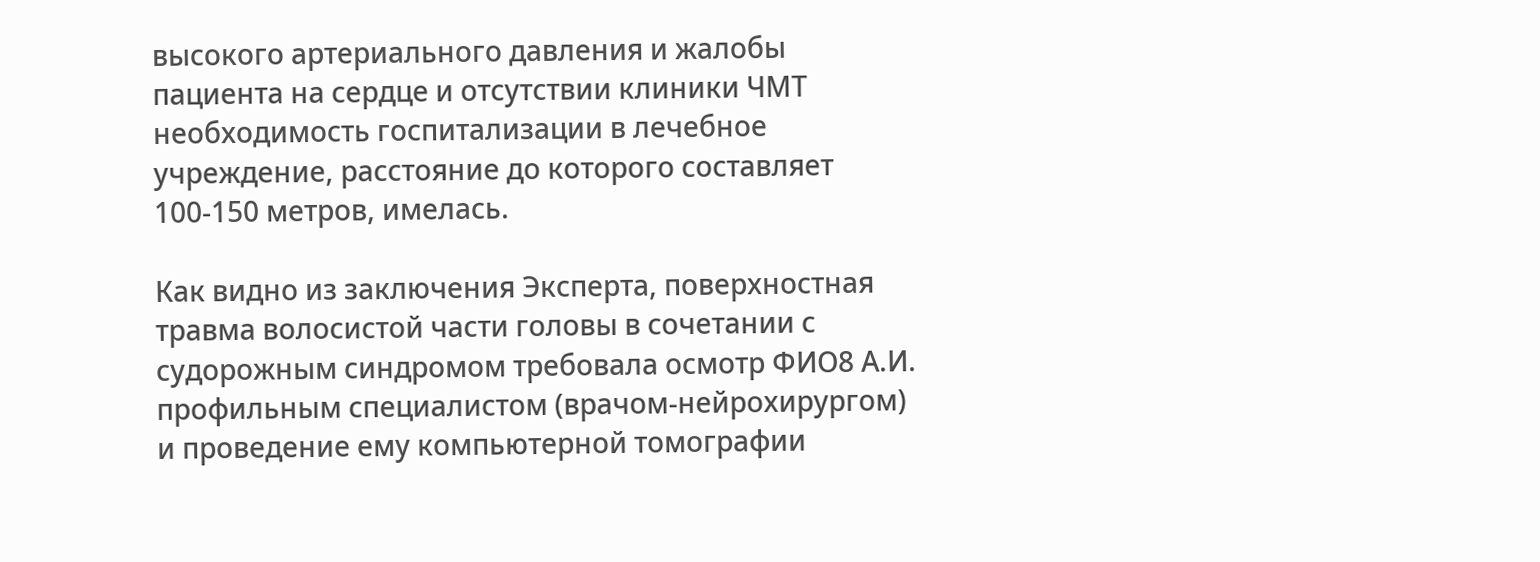высокого артериального давления и жалобы пациента на сердце и отсутствии клиники ЧМТ необходимость госпитализации в лечебное учреждение, расстояние до которого составляет 100-150 метров, имелась.

Как видно из заключения Эксперта, поверхностная травма волосистой части головы в сочетании с судорожным синдромом требовала осмотр ФИО8 А.И. профильным специалистом (врачом-нейрохирургом) и проведение ему компьютерной томографии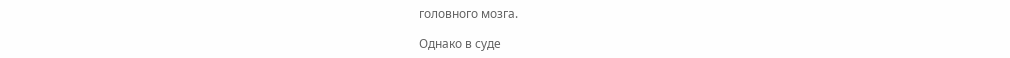головного мозга.

Однако в суде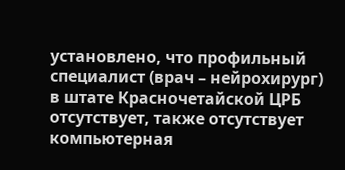установлено, что профильный специалист (врач – нейрохирург) в штате Красночетайской ЦРБ отсутствует, также отсутствует компьютерная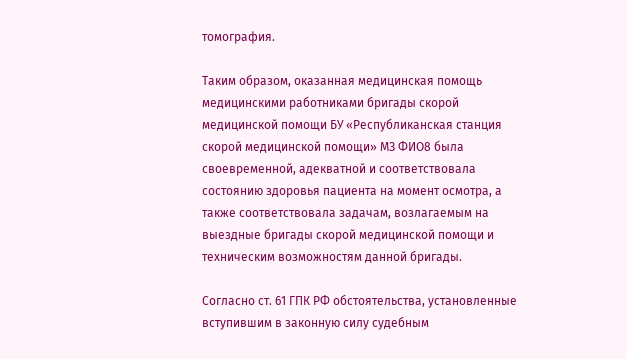томография.

Таким образом, оказанная медицинская помощь медицинскими работниками бригады скорой медицинской помощи БУ «Республиканская станция скорой медицинской помощи» МЗ ФИО8 была своевременной, адекватной и соответствовала состоянию здоровья пациента на момент осмотра, а также соответствовала задачам, возлагаемым на выездные бригады скорой медицинской помощи и техническим возможностям данной бригады.

Согласно ст. 61 ГПК РФ обстоятельства, установленные вступившим в законную силу судебным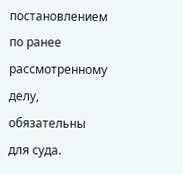постановлением по ранее рассмотренному делу, обязательны для суда.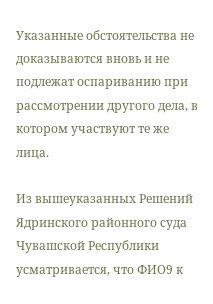Указанные обстоятельства не доказываются вновь и не подлежат оспариванию при рассмотрении другого дела, в котором участвуют те же лица.

Из вышеуказанных Решений Ядринского районного суда Чувашской Республики усматривается, что ФИО9 к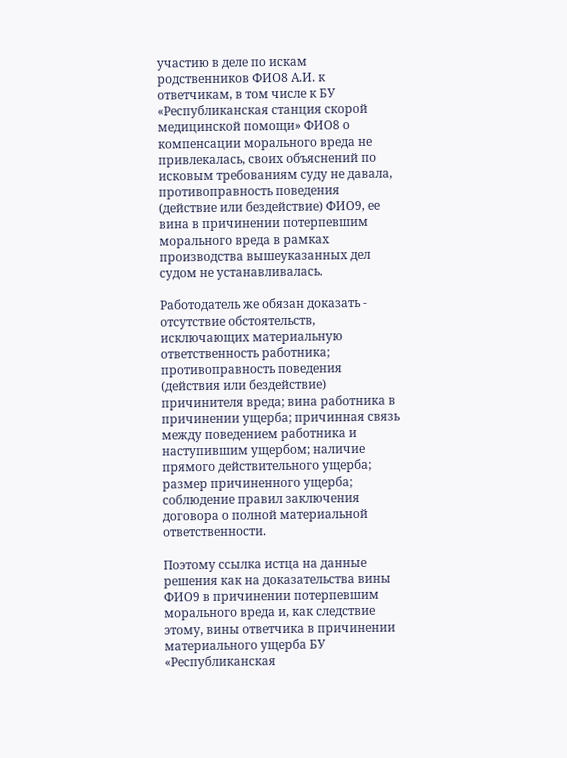участию в деле по искам родственников ФИО8 А.И. к ответчикам, в том числе к БУ «Республиканская станция скорой медицинской помощи» ФИО8 о компенсации морального вреда не привлекалась, своих объяснений по исковым требованиям суду не давала, противоправность поведения (действие или бездействие) ФИО9, ее вина в причинении потерпевшим морального вреда в рамках производства вышеуказанных дел судом не устанавливалась.

Работодатель же обязан доказать - отсутствие обстоятельств, исключающих материальную ответственность работника; противоправность поведения (действия или бездействие) причинителя вреда; вина работника в причинении ущерба; причинная связь между поведением работника и наступившим ущербом; наличие прямого действительного ущерба; размер причиненного ущерба; соблюдение правил заключения договора о полной материальной ответственности.

Поэтому ссылка истца на данные решения как на доказательства вины ФИО9 в причинении потерпевшим морального вреда и, как следствие этому, вины ответчика в причинении материального ущерба БУ «Республиканская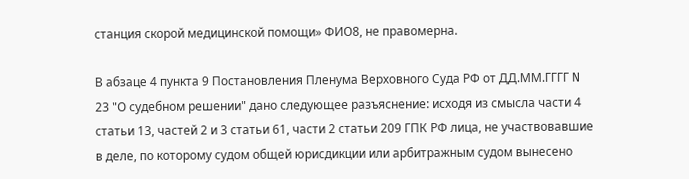станция скорой медицинской помощи» ФИО8, не правомерна.

В абзаце 4 пункта 9 Постановления Пленума Верховного Суда РФ от ДД.ММ.ГГГГ N 23 "О судебном решении" дано следующее разъяснение: исходя из смысла части 4 статьи 13, частей 2 и 3 статьи 61, части 2 статьи 209 ГПК РФ лица, не участвовавшие в деле, по которому судом общей юрисдикции или арбитражным судом вынесено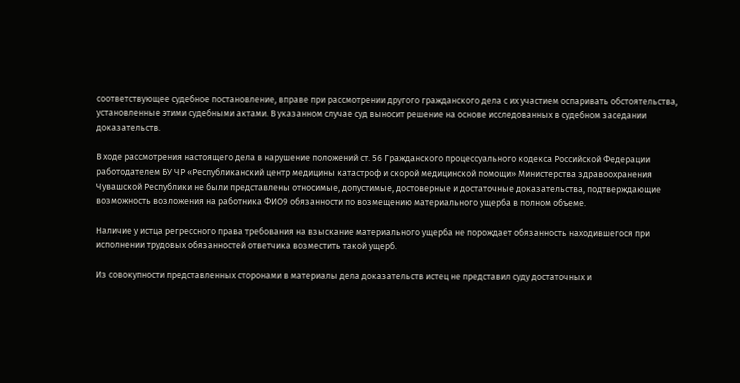соответствующее судебное постановление, вправе при рассмотрении другого гражданского дела с их участием оспаривать обстоятельства, установленные этими судебными актами. В указанном случае суд выносит решение на основе исследованных в судебном заседании доказательств.

В ходе рассмотрения настоящего дела в нарушение положений ст. 56 Гражданского процессуального кодекса Российской Федерации работодателем БУ ЧР «Республиканский центр медицины катастроф и скорой медицинской помощи» Министерства здравоохранения Чувашской Республики не были представлены относимые, допустимые, достоверные и достаточные доказательства, подтверждающие возможность возложения на работника ФИО9 обязанности по возмещению материального ущерба в полном объеме.

Наличие у истца регрессного права требования на взыскание материального ущерба не порождает обязанность находившегося при исполнении трудовых обязанностей ответчика возместить такой ущерб.

Из совокупности представленных сторонами в материалы дела доказательств истец не представил суду достаточных и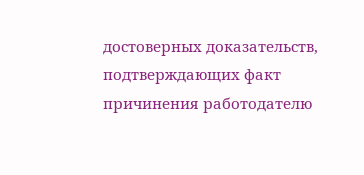достоверных доказательств, подтверждающих факт причинения работодателю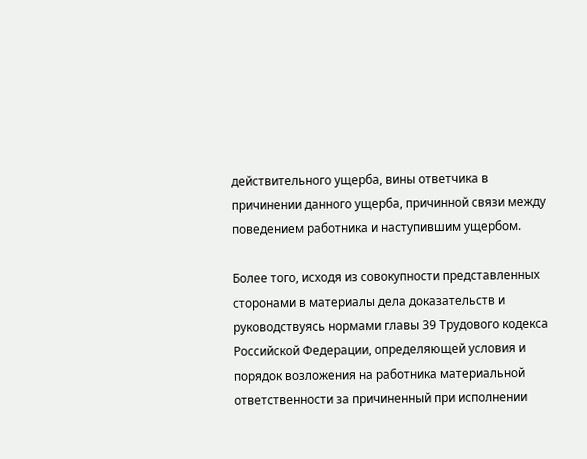действительного ущерба, вины ответчика в причинении данного ущерба, причинной связи между поведением работника и наступившим ущербом.

Более того, исходя из совокупности представленных сторонами в материалы дела доказательств и руководствуясь нормами главы 39 Трудового кодекса Российской Федерации, определяющей условия и порядок возложения на работника материальной ответственности за причиненный при исполнении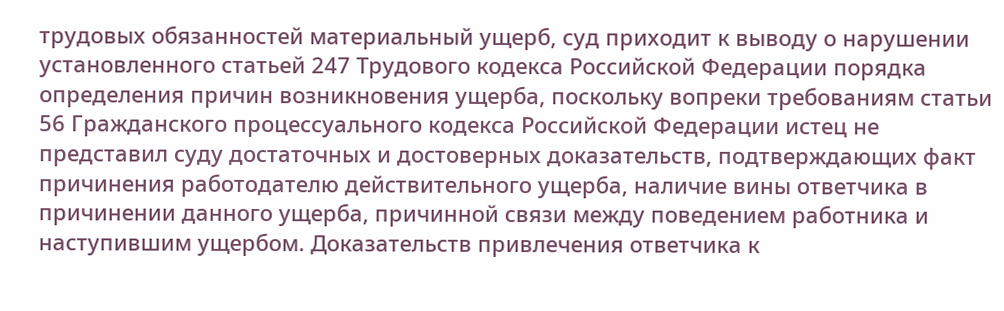трудовых обязанностей материальный ущерб, суд приходит к выводу о нарушении установленного статьей 247 Трудового кодекса Российской Федерации порядка определения причин возникновения ущерба, поскольку вопреки требованиям статьи 56 Гражданского процессуального кодекса Российской Федерации истец не представил суду достаточных и достоверных доказательств, подтверждающих факт причинения работодателю действительного ущерба, наличие вины ответчика в причинении данного ущерба, причинной связи между поведением работника и наступившим ущербом. Доказательств привлечения ответчика к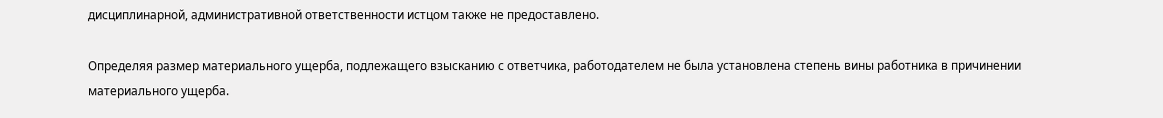дисциплинарной, административной ответственности истцом также не предоставлено.

Определяя размер материального ущерба, подлежащего взысканию с ответчика, работодателем не была установлена степень вины работника в причинении материального ущерба.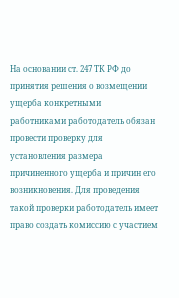На основании ст. 247 ТК РФ до принятия решения о возмещении ущерба конкретными работниками работодатель обязан провести проверку для установления размера причиненного ущерба и причин его возникновения. Для проведения такой проверки работодатель имеет право создать комиссию с участием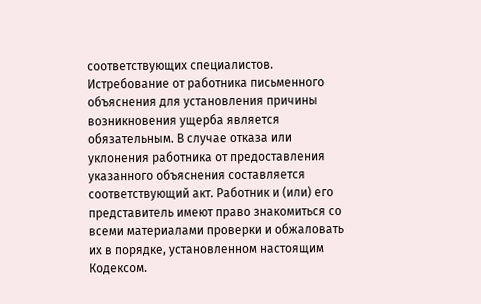соответствующих специалистов. Истребование от работника письменного объяснения для установления причины возникновения ущерба является обязательным. В случае отказа или уклонения работника от предоставления указанного объяснения составляется соответствующий акт. Работник и (или) его представитель имеют право знакомиться со всеми материалами проверки и обжаловать их в порядке, установленном настоящим Кодексом.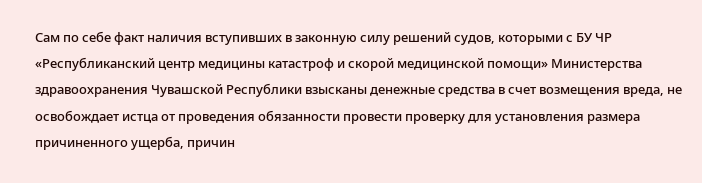Сам по себе факт наличия вступивших в законную силу решений судов, которыми с БУ ЧР «Республиканский центр медицины катастроф и скорой медицинской помощи» Министерства здравоохранения Чувашской Республики взысканы денежные средства в счет возмещения вреда, не освобождает истца от проведения обязанности провести проверку для установления размера причиненного ущерба, причин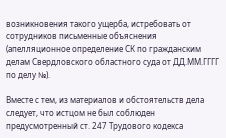возникновения такого ущерба, истребовать от сотрудников письменные объяснения (апелляционное определение СК по гражданским делам Свердловского областного суда от ДД.ММ.ГГГГ по делу №).

Вместе с тем, из материалов и обстоятельств дела следует, что истцом не был соблюден предусмотренный ст. 247 Трудового кодекса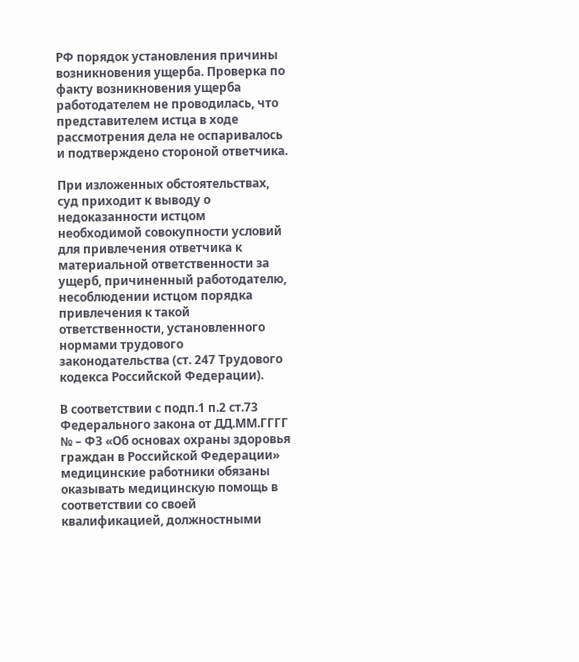РФ порядок установления причины возникновения ущерба. Проверка по факту возникновения ущерба работодателем не проводилась, что представителем истца в ходе рассмотрения дела не оспаривалось и подтверждено стороной ответчика.

При изложенных обстоятельствах, суд приходит к выводу о недоказанности истцом необходимой совокупности условий для привлечения ответчика к материальной ответственности за ущерб, причиненный работодателю, несоблюдении истцом порядка привлечения к такой ответственности, установленного нормами трудового законодательства (ст. 247 Трудового кодекса Российской Федерации).

В соответствии с подп.1 п.2 ст.73 Федерального закона от ДД.ММ.ГГГГ № – ФЗ «Об основах охраны здоровья граждан в Российской Федерации» медицинские работники обязаны оказывать медицинскую помощь в соответствии со своей квалификацией, должностными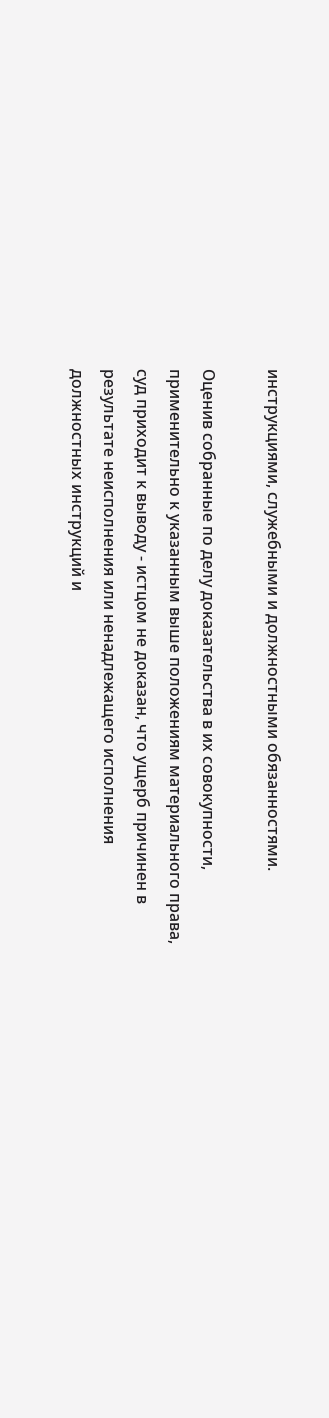инструкциями, служебными и должностными обязанностями.

Оценив собранные по делу доказательства в их совокупности, применительно к указанным выше положениям материального права, суд приходит к выводу - истцом не доказан, что ущерб причинен в результате неисполнения или ненадлежащего исполнения должностных инструкций и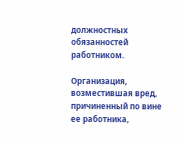должностных обязанностей работником.

Организация, возместившая вред, причиненный по вине ее работника,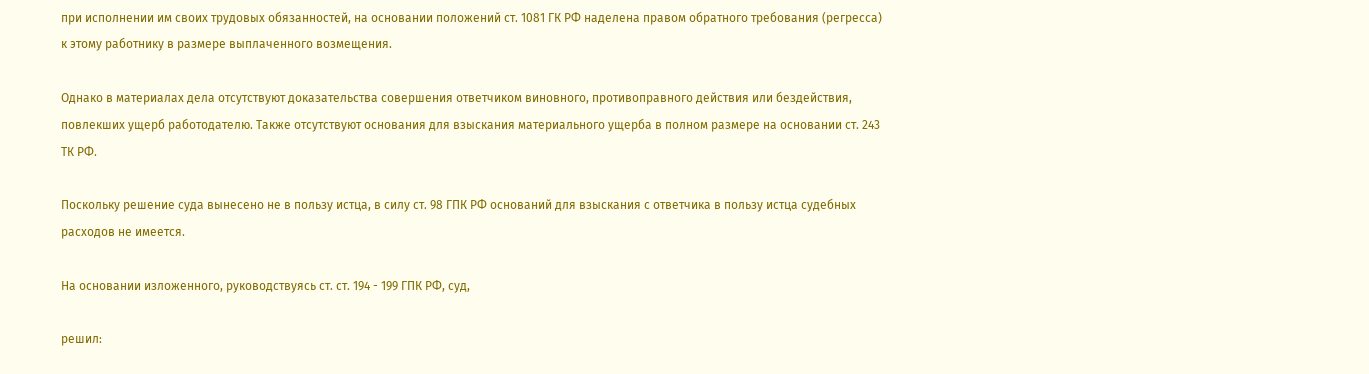при исполнении им своих трудовых обязанностей, на основании положений ст. 1081 ГК РФ наделена правом обратного требования (регресса) к этому работнику в размере выплаченного возмещения.

Однако в материалах дела отсутствуют доказательства совершения ответчиком виновного, противоправного действия или бездействия, повлекших ущерб работодателю. Также отсутствуют основания для взыскания материального ущерба в полном размере на основании ст. 243 ТК РФ.

Поскольку решение суда вынесено не в пользу истца, в силу ст. 98 ГПК РФ оснований для взыскания с ответчика в пользу истца судебных расходов не имеется.

На основании изложенного, руководствуясь ст. ст. 194 - 199 ГПК РФ, суд,

решил: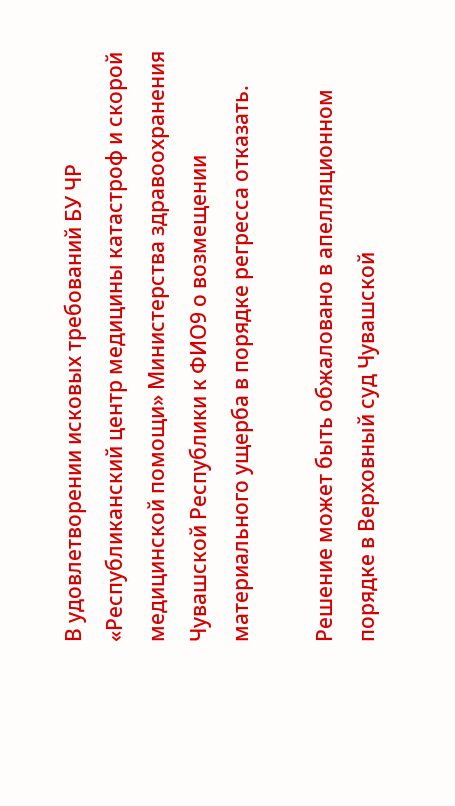В удовлетворении исковых требований БУ ЧР «Республиканский центр медицины катастроф и скорой медицинской помощи» Министерства здравоохранения Чувашской Республики к ФИО9 о возмещении материального ущерба в порядке регресса отказать.

Решение может быть обжаловано в апелляционном порядке в Верховный суд Чувашской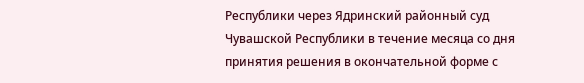Республики через Ядринский районный суд Чувашской Республики в течение месяца со дня принятия решения в окончательной форме с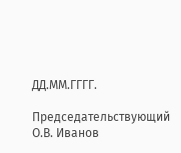ДД.ММ.ГГГГ.

Председательствующий О.В. Иванов